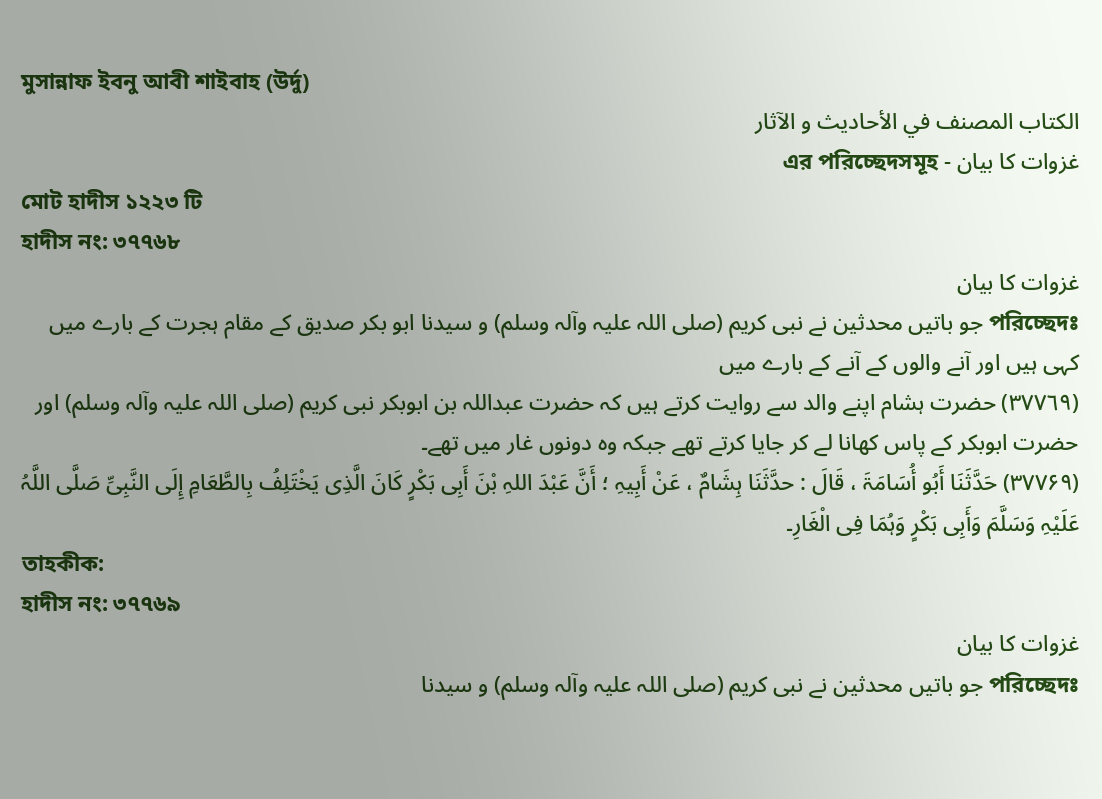মুসান্নাফ ইবনু আবী শাইবাহ (উর্দু)
الكتاب المصنف في الأحاديث و الآثار
غزوات کا بیان - এর পরিচ্ছেদসমূহ
মোট হাদীস ১২২৩ টি
হাদীস নং: ৩৭৭৬৮
غزوات کا بیان
পরিচ্ছেদঃ جو باتیں محدثین نے نبی کریم (صلی اللہ علیہ وآلہ وسلم) و سیدنا ابو بکر صدیق کے مقام ہجرت کے بارے میں کہی ہیں اور آنے والوں کے آنے کے بارے میں
(٣٧٧٦٩) حضرت ہشام اپنے والد سے روایت کرتے ہیں کہ حضرت عبداللہ بن ابوبکر نبی کریم (صلی اللہ علیہ وآلہ وسلم) اور حضرت ابوبکر کے پاس کھانا لے کر جایا کرتے تھے جبکہ وہ دونوں غار میں تھے۔
(۳۷۷۶۹) حَدَّثَنَا أَبُو أُسَامَۃَ ، قَالَ : حدَّثَنَا ہِشَامٌ ، عَنْ أَبِیہِ ؛ أَنَّ عَبْدَ اللہِ بْنَ أَبِی بَکْرٍ کَانَ الَّذِی یَخْتَلِفُ بِالطَّعَامِ إِلَی النَّبِیِّ صَلَّی اللَّہُ عَلَیْہِ وَسَلَّمَ وَأَبِی بَکْرٍ وَہُمَا فِی الْغَارِ۔
তাহকীক:
হাদীস নং: ৩৭৭৬৯
غزوات کا بیان
পরিচ্ছেদঃ جو باتیں محدثین نے نبی کریم (صلی اللہ علیہ وآلہ وسلم) و سیدنا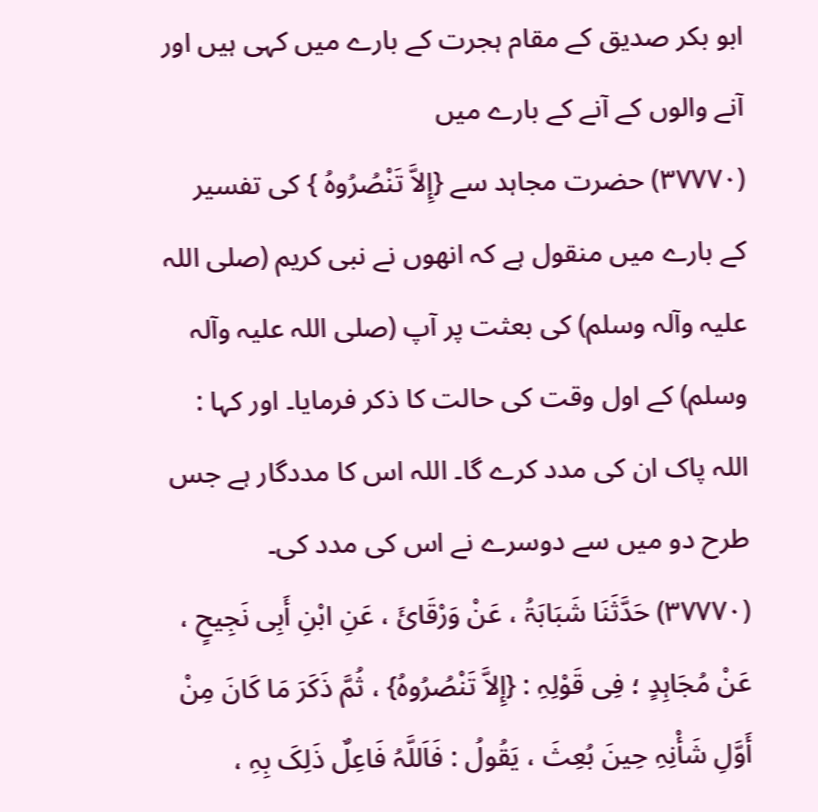ابو بکر صدیق کے مقام ہجرت کے بارے میں کہی ہیں اور آنے والوں کے آنے کے بارے میں
(٣٧٧٧٠) حضرت مجاہد سے {إِلاَّ تَنْصُرُوہُ } کی تفسیر کے بارے میں منقول ہے کہ انھوں نے نبی کریم (صلی اللہ علیہ وآلہ وسلم) کی بعثت پر آپ (صلی اللہ علیہ وآلہ وسلم) کے اول وقت کی حالت کا ذکر فرمایا۔ اور کہا : اللہ پاک ان کی مدد کرے گا۔ اللہ اس کا مددگار ہے جس طرح دو میں سے دوسرے نے اس کی مدد کی۔
(۳۷۷۷۰) حَدَّثَنَا شَبَابَۃُ ، عَنْ وَرْقَائَ ، عَنِ ابْنِ أَبِی نَجِیحٍ ، عَنْ مُجَاہِدٍ ؛ فِی قَوْلِہِ : {إِلاَّ تَنْصُرُوہُ} ، ثُمَّ ذَکَرَ مَا کَانَ مِنْ أَوَّلِ شَأْنِہِ حِینَ بُعِثَ ، یَقُولُ : فَاَللَّہُ فَاعِلٌ ذَلِکَ بِہِ ،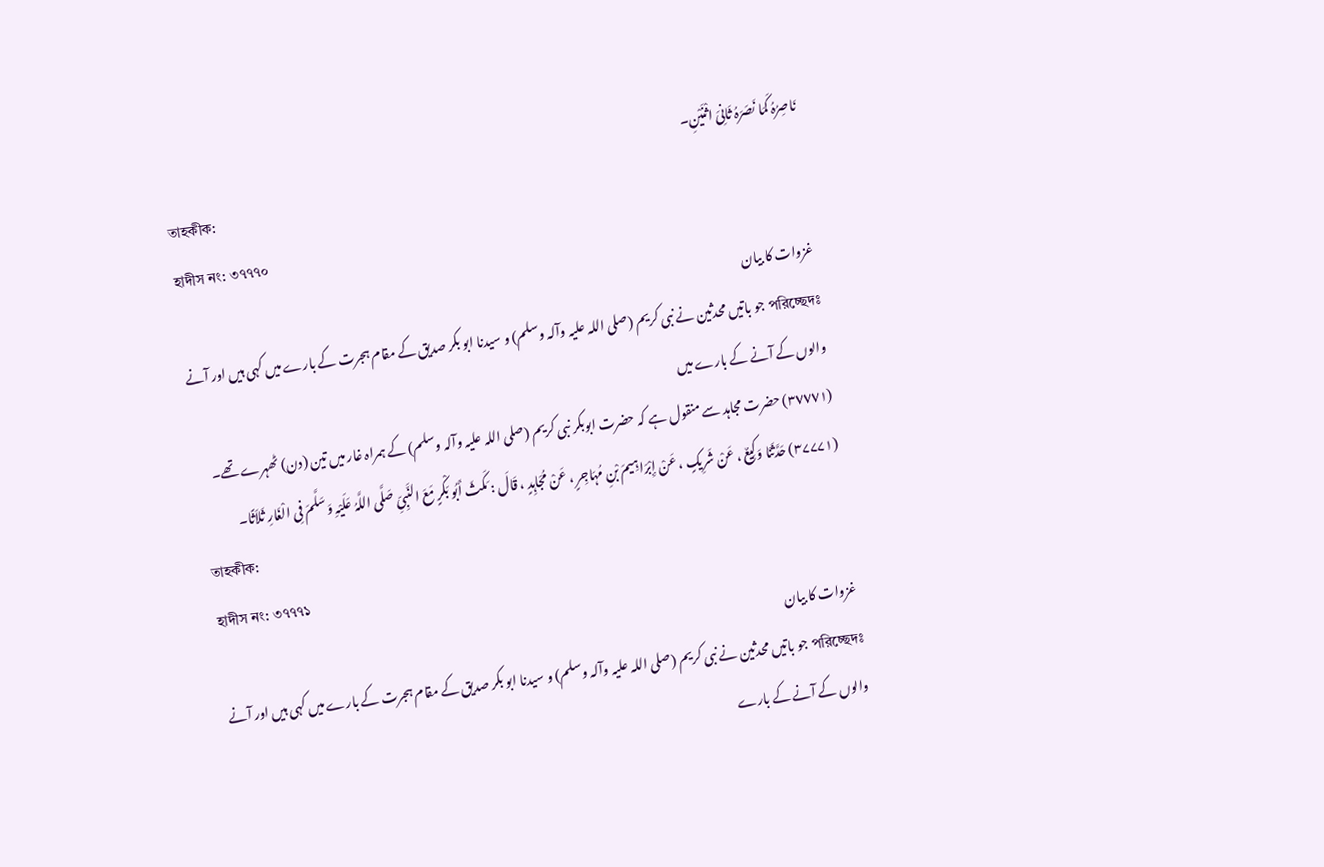نَاصِرُہُ کَمَا نَصَرَہُ ثَانِیَ اثْنَیْنِ۔
তাহকীক:
হাদীস নং: ৩৭৭৭০
غزوات کا بیان
পরিচ্ছেদঃ جو باتیں محدثین نے نبی کریم (صلی اللہ علیہ وآلہ وسلم) و سیدنا ابو بکر صدیق کے مقام ہجرت کے بارے میں کہی ہیں اور آنے والوں کے آنے کے بارے میں
(٣٧٧٧١) حضرت مجاہد سے منقول ہے کہ حضرت ابوبکر نبی کریم (صلی اللہ علیہ وآلہ وسلم) کے ہمراہ غار میں تین (دن) ٹھہرے تھے۔
(۳۷۷۷۱) حَدَّثَنَا وَکِیعٌ ، عَنْ شَرِیکٍ ، عَنْ إِبْرَاہِیمَ بْنِ مُہَاجِرٍ ، عَنْ مُجَاہِدٍ ، قَالَ : مَکَثَ أَبُو بَکْرٍ مَعَ النَّبِیِّ صَلَّی اللَّہُ عَلَیْہِ وَسَلَّمَ فِی الْغَارِ ثَلاَثًا۔
তাহকীক:
হাদীস নং: ৩৭৭৭১
غزوات کا بیان
পরিচ্ছেদঃ جو باتیں محدثین نے نبی کریم (صلی اللہ علیہ وآلہ وسلم) و سیدنا ابو بکر صدیق کے مقام ہجرت کے بارے میں کہی ہیں اور آنے والوں کے آنے کے بارے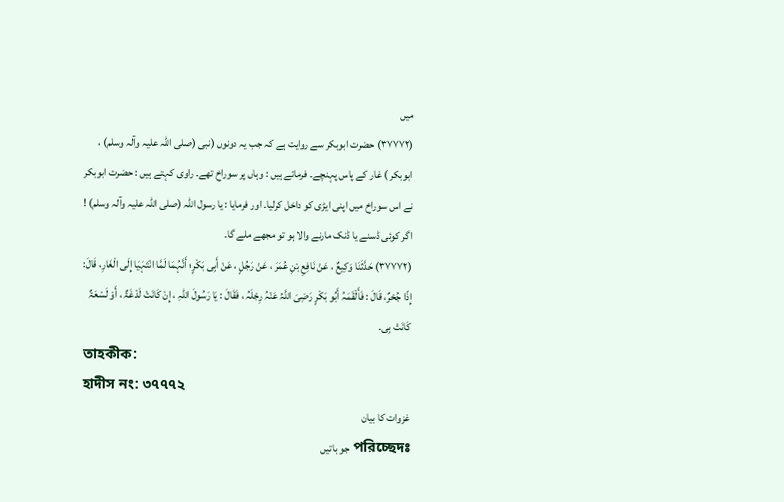میں
(٣٧٧٧٢) حضرت ابوبکر سے روایت ہے کہ جب یہ دونوں (نبی (صلی اللہ علیہ وآلہ وسلم) ، ابوبکر ) غار کے پاس پہنچے۔ فرماتے ہیں : وہاں پر سوراخ تھے۔ راوی کہتے ہیں : حضرت ابوبکر نے اس سوراخ میں اپنی ایڑی کو داخل کرلیا۔ اور فرمایا : یا رسول اللہ (صلی اللہ علیہ وآلہ وسلم) ! اگر کوئی ڈسنے یا ڈنک مارنے والا ہو تو مجھے ملے گا۔
(۳۷۷۷۲) حَدَّثَنَا وَکِیعٌ ، عَنْ نَافِعِ بْنِ عُمَرَ ، عَنْ رَجُلٍ ، عَنْ أَبِی بَکْرٍ؛ أَنَّہُمَا لَمَّا انْتَہَیَا إِلَی الْغَارِ، قَالَ: إِذًا جُحْرٌ، قَالَ : فَأَلْقَمَہُ أَبُو بَکْرٍ رَضِیَ اللَّہُ عَنْہُ رِجْلَہُ ، فَقَالَ : یَا رَسُولَ اللہِ ، إِنْ کَانَتْ لَدْغَۃٌ ، أَوْ لَسْعَۃٌ کَانَتْ بِی۔
তাহকীক:
হাদীস নং: ৩৭৭৭২
غزوات کا بیان
পরিচ্ছেদঃ جو باتیں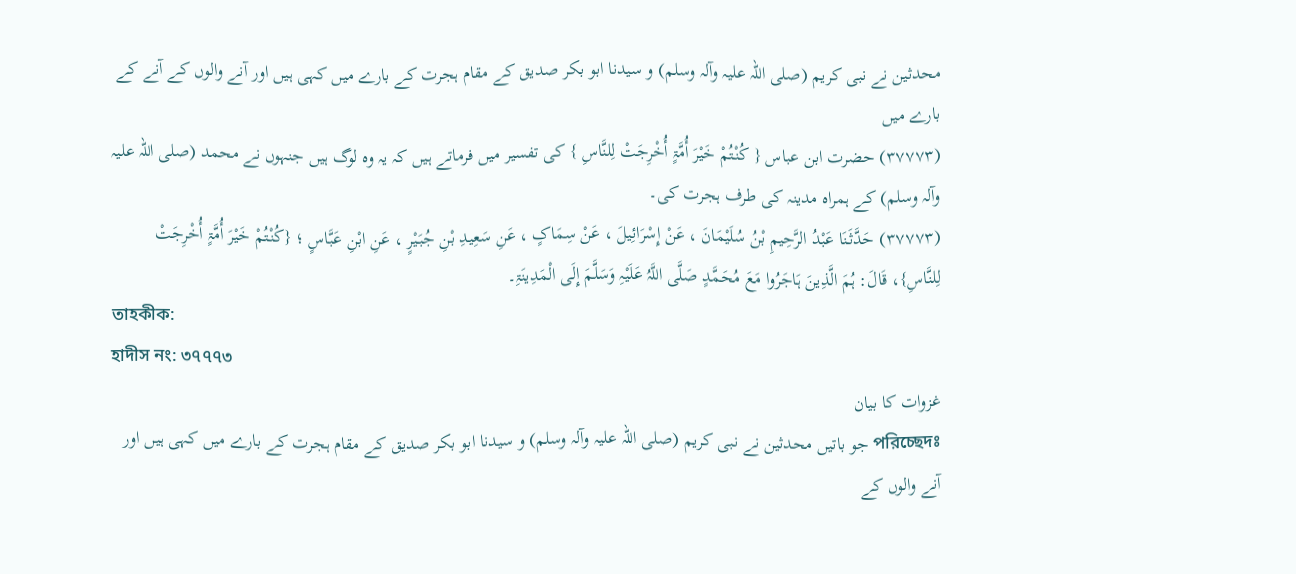محدثین نے نبی کریم (صلی اللہ علیہ وآلہ وسلم) و سیدنا ابو بکر صدیق کے مقام ہجرت کے بارے میں کہی ہیں اور آنے والوں کے آنے کے بارے میں
(٣٧٧٧٣) حضرت ابن عباس { کُنْتُمْ خَیْرَ أُمَّۃٍ أُخْرِجَتْ لِلنَّاسِ } کی تفسیر میں فرماتے ہیں کہ یہ وہ لوگ ہیں جنہوں نے محمد (صلی اللہ علیہ وآلہ وسلم) کے ہمراہ مدینہ کی طرف ہجرت کی۔
(۳۷۷۷۳) حَدَّثَنَا عَبْدُ الرَّحِیمِ بْنُ سُلَیْمَانَ ، عَنْ إِسْرَائِیلَ ، عَنْ سِمَاکٍ ، عَنِ سَعِیدِ بْنِ جُبَیْرٍ ، عَنِ ابْنِ عَبَّاسٍ ؛ {کُنْتُمْ خَیْرَ أُمَّۃٍ أُخْرِجَتْ لِلنَّاسِ}، قَالَ: ہُمَ الَّذِینَ ہَاجَرُوا مَعَ مُحَمَّدٍ صَلَّی اللَّہُ عَلَیْہِ وَسَلَّمَ إِلَی الْمَدِینَۃِ۔
তাহকীক:
হাদীস নং: ৩৭৭৭৩
غزوات کا بیان
পরিচ্ছেদঃ جو باتیں محدثین نے نبی کریم (صلی اللہ علیہ وآلہ وسلم) و سیدنا ابو بکر صدیق کے مقام ہجرت کے بارے میں کہی ہیں اور آنے والوں کے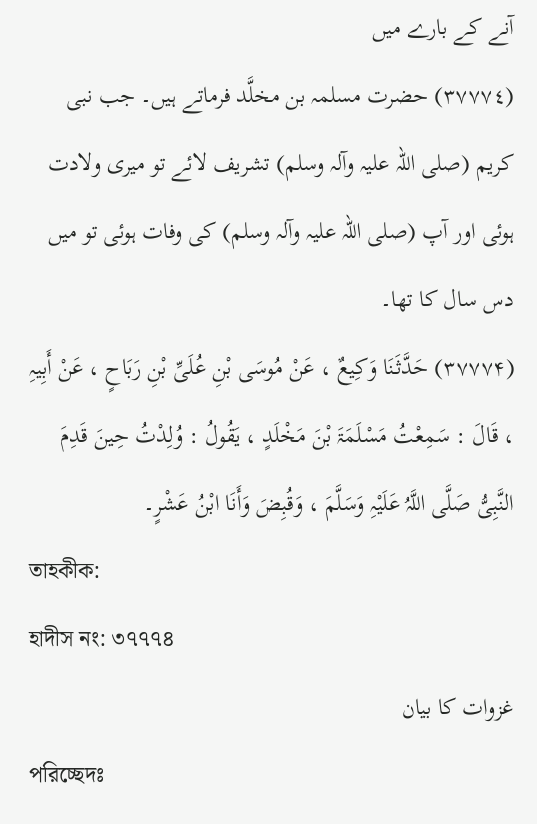آنے کے بارے میں
(٣٧٧٧٤) حضرت مسلمہ بن مخلَّد فرماتے ہیں۔ جب نبی کریم (صلی اللہ علیہ وآلہ وسلم) تشریف لائے تو میری ولادت ہوئی اور آپ (صلی اللہ علیہ وآلہ وسلم) کی وفات ہوئی تو میں دس سال کا تھا۔
(۳۷۷۷۴) حَدَّثَنَا وَکِیعٌ ، عَنْ مُوسَی بْنِ عُلَیِّ بْنِ رَبَاحٍ ، عَنْ أَبِیہِ ، قَالَ : سَمِعْتُ مَسْلَمَۃَ بْنَ مَخْلَدٍ ، یَقُولُ : وُلِدْتُ حِینَ قَدِمَ النَّبِیُّ صَلَّی اللَّہُ عَلَیْہِ وَسَلَّمَ ، وَقُبِضَ وَأَنَا ابْنُ عَشْرٍ۔
তাহকীক:
হাদীস নং: ৩৭৭৭৪
غزوات کا بیان
পরিচ্ছেদঃ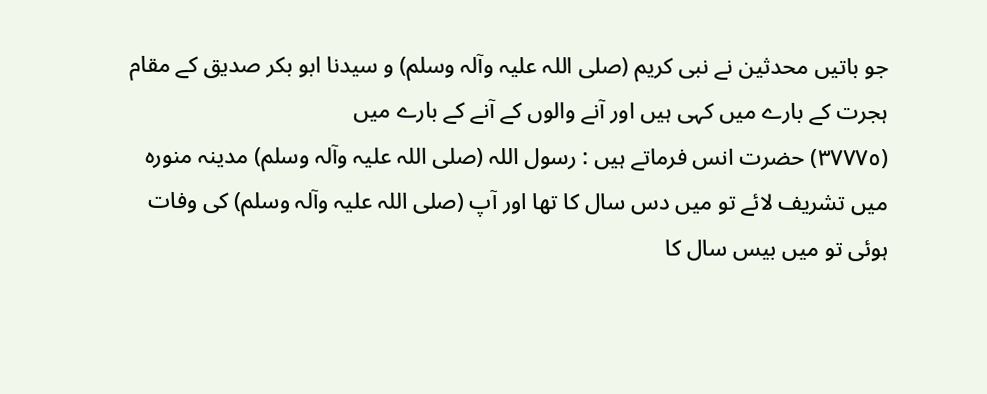جو باتیں محدثین نے نبی کریم (صلی اللہ علیہ وآلہ وسلم) و سیدنا ابو بکر صدیق کے مقام ہجرت کے بارے میں کہی ہیں اور آنے والوں کے آنے کے بارے میں
(٣٧٧٧٥) حضرت انس فرماتے ہیں : رسول اللہ (صلی اللہ علیہ وآلہ وسلم) مدینہ منورہ میں تشریف لائے تو میں دس سال کا تھا اور آپ (صلی اللہ علیہ وآلہ وسلم) کی وفات ہوئی تو میں بیس سال کا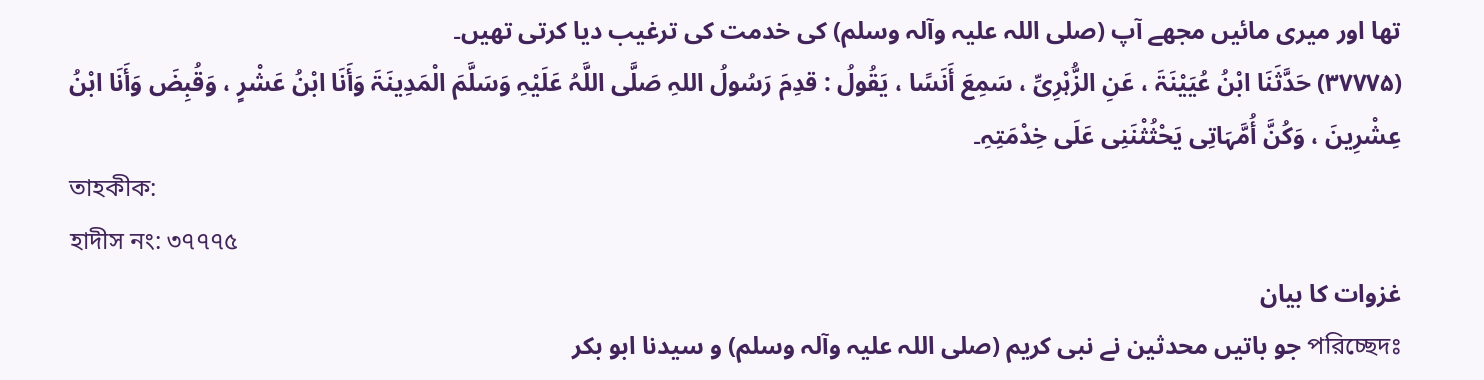تھا اور میری مائیں مجھے آپ (صلی اللہ علیہ وآلہ وسلم) کی خدمت کی ترغیب دیا کرتی تھیں۔
(۳۷۷۷۵) حَدَّثَنَا ابْنُ عُیَیْنَۃَ ، عَنِ الزُّہْرِیِّ ، سَمِعَ أَنَسًا ، یَقُولُ : قدِمَ رَسُولُ اللہِ صَلَّی اللَّہُ عَلَیْہِ وَسَلَّمَ الْمَدِینَۃَ وَأَنَا ابْنُ عَشْرٍ ، وَقُبِضَ وَأَنَا ابْنُ عِشْرِینَ ، وَکُنَّ أُمَّہَاتِی یَحْثُثْنَنِی عَلَی خِدْمَتِہِ۔
তাহকীক:
হাদীস নং: ৩৭৭৭৫
غزوات کا بیان
পরিচ্ছেদঃ جو باتیں محدثین نے نبی کریم (صلی اللہ علیہ وآلہ وسلم) و سیدنا ابو بکر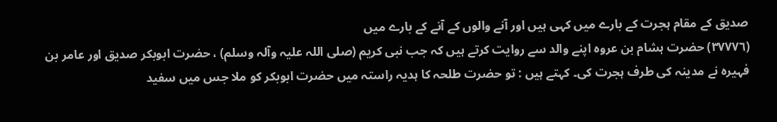صدیق کے مقام ہجرت کے بارے میں کہی ہیں اور آنے والوں کے آنے کے بارے میں
(٣٧٧٧٦) حضرت ہشام بن عروہ اپنے والد سے روایت کرتے ہیں کہ جب نبی کریم (صلی اللہ علیہ وآلہ وسلم) ، حضرت ابوبکر صدیق اور عامر بن فہیرہ نے مدینہ کی طرف ہجرت کی۔ کہتے ہیں : تو حضرت طلحہ کا ہدیہ راستہ میں حضرت ابوبکر کو ملا جس میں سفید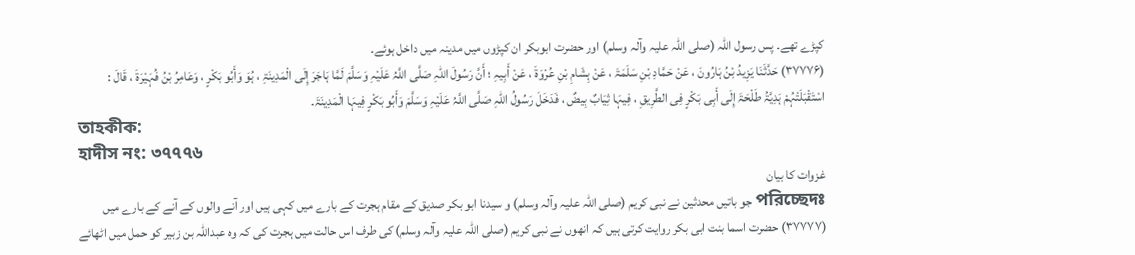کپڑے تھے۔ پس رسول اللہ (صلی اللہ علیہ وآلہ وسلم) اور حضرت ابوبکر ان کپڑوں میں مدینہ میں داخل ہوئے۔
(۳۷۷۷۶) حَدَّثَنَا یَزِیدُ بْنُ ہَارُونَ ، عَنْ حَمَّادِ بْنِ سَلَمَۃَ ، عَنْ ہِشَامِ بْنِ عُرْوَۃَ ، عَنْ أَبِیہِ ؛ أَنَّ رَسُولَ اللہِ صَلَّی اللَّہُ عَلَیْہِ وَسَلَّمَ لَمَّا ہَاجَرَ إِلَی الْمَدِینَۃِ ، ہُوَ وَأَبُو بَکْرٍ ، وَعَامِرُ بْنُ فُہَیْرَۃَ ، قَالَ : اسْتَقْبَلَتْہُمْ ہَدِیَّۃُ طَلْحَۃَ إِلَی أَبِی بَکْرٍ فِی الطَّرِیقِ ، فِیہَا ثِیَابٌ بِیضٌ ، فَدَخَلَ رَسُولُ اللہِ صَلَّی اللَّہُ عَلَیْہِ وَسَلَّمَ وَأَبُو بَکْرٍ فِیہَا الْمَدِینَۃَ۔
তাহকীক:
হাদীস নং: ৩৭৭৭৬
غزوات کا بیان
পরিচ্ছেদঃ جو باتیں محدثین نے نبی کریم (صلی اللہ علیہ وآلہ وسلم) و سیدنا ابو بکر صدیق کے مقام ہجرت کے بارے میں کہی ہیں اور آنے والوں کے آنے کے بارے میں
(٣٧٧٧٧) حضرت اسما بنت ابی بکر روایت کرتی ہیں کہ انھوں نے نبی کریم (صلی اللہ علیہ وآلہ وسلم) کی طرف اس حالت میں ہجرت کی کہ وہ عبداللہ بن زبیر کو حمل میں اٹھائے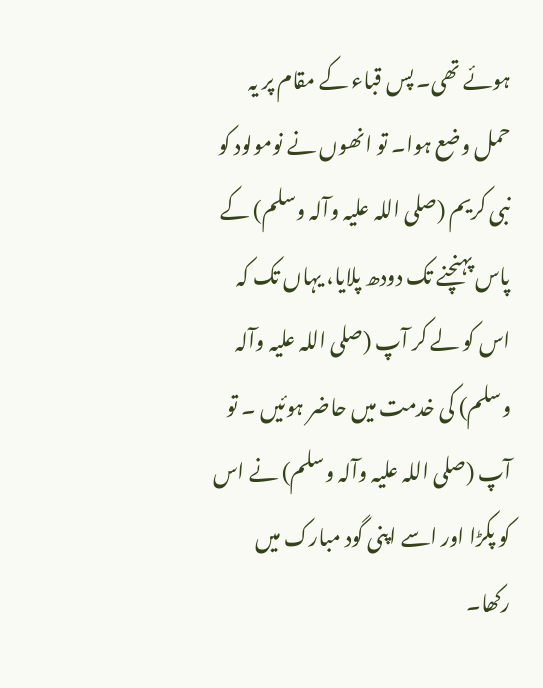ہوئے تھی۔ پس قباء کے مقام پر یہ حمل وضع ہوا۔ تو انھوں نے نومولود کو نبی کریم (صلی اللہ علیہ وآلہ وسلم) کے پاس پہنچنے تک دودھ پلایا، یہاں تک کہ اس کو لے کر آپ (صلی اللہ علیہ وآلہ وسلم) کی خدمت میں حاضر ہوئیں ۔ تو آپ (صلی اللہ علیہ وآلہ وسلم) نے اس کو پکڑا اور اسے اپنی گود مبارک میں رکھا۔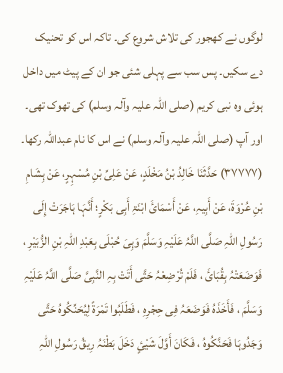لوگوں نے کھجور کی تلاش شروع کی۔ تاکہ اس کو تحنیک دے سکیں۔ پس سب سے پہلی شئی جو ان کے پیٹ میں داخل ہوئی وہ نبی کریم (صلی اللہ علیہ وآلہ وسلم) کی تھوک تھی۔ اور آپ (صلی اللہ علیہ وآلہ وسلم) نے اس کا نام عبداللہ رکھا۔
(۳۷۷۷۷) حَدَّثَنَا خَالِدُ بْنُ مَخْلَدٍ، عَنْ عَلِیِّ بْنِ مُسْہِرٍ، عَنْ ہِشَامِ بْنِ عُرْوَۃَ، عَنْ أَبِیہِ، عَنْ أَسْمَائَ ابْنَۃِ أَبِی بَکْرٍ؛ أَنَّہَا ہَاجَرَتْ إِلَی رَسُولِ اللہِ صَلَّی اللَّہُ عَلَیْہِ وَسَلَّمَ وَہِیَ حُبْلَی بِعَبْدِ اللہِ بْنِ الزُّبَیْرِ ، فَوَضَعَتْہُ بِقُبَائَ ، فَلَمْ تُرْضِعْہُ حَتَّی أَتَتْ بِہِ النَّبِیَّ صَلَّی اللَّہُ عَلَیْہِ وَسَلَّمَ ، فَأَخَذَہُ فَوَضَعَہُ فِی حِجْرِہِ ، فَطَلَبُوا تَمْرَۃً لِیُحَنِّکُوہُ حَتَّی وَجَدُوہَا فَحَنَّکُوہُ ، فَکَانَ أَوَّلَ شَیْئٍ دَخَلَ بَطْنَہُ رِیقُ رَسُولِ اللہِ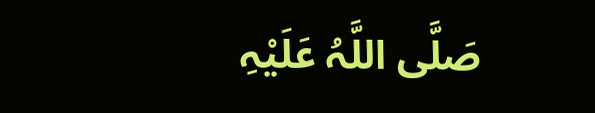صَلَّی اللَّہُ عَلَیْہِ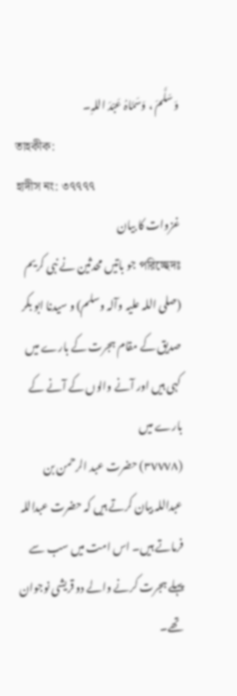وَسَلَّمَ ، وَسَمَّاہُ عَبْدَ اللہِ۔
তাহকীক:
হাদীস নং: ৩৭৭৭৭
غزوات کا بیان
পরিচ্ছেদঃ جو باتیں محدثین نے نبی کریم (صلی اللہ علیہ وآلہ وسلم) و سیدنا ابو بکر صدیق کے مقام ہجرت کے بارے میں کہی ہیں اور آنے والوں کے آنے کے بارے میں
(٣٧٧٧٨) حضرت عبد الرحمن بن عبداللہ بیان کرتے ہیں کہ حضرت عبداللہ فرماتے ہیں۔ اس امت میں سب سے پہلے ہجرت کرنے والے دو قریشی نوجوان تھے۔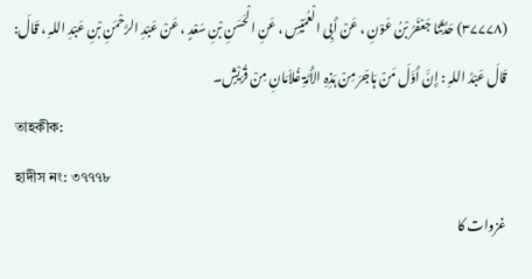(۳۷۷۷۸) حَدَّثَنَا جَعْفَرُ بْنُ عَوْنِ ، عَنْ أَبِی الْعُمَیْسِ ، عَنِ الْحَسَنِ بْنِ سَعْدٍ ، عَنْ عَبْدِ الرَّحْمَنِ بْنِ عَبْدِ اللہِ ، قَالَ: قَالَ عَبْدُ اللہِ : إِنَّ أَوَّلَ مَنْ ہَاجَرَ مِنْ ہَذِہِ الأُمَّۃِ غُلاَمَانِ مِنْ قُرَیْشٍ۔
তাহকীক:
হাদীস নং: ৩৭৭৭৮
غزوات کا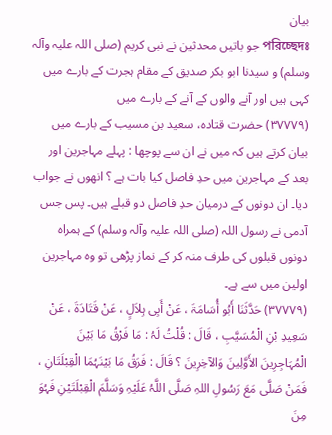بیان
পরিচ্ছেদঃ جو باتیں محدثین نے نبی کریم (صلی اللہ علیہ وآلہ وسلم) و سیدنا ابو بکر صدیق کے مقام ہجرت کے بارے میں کہی ہیں اور آنے والوں کے آنے کے بارے میں
(٣٧٧٧٩) حضرت قتادہ، سعید بن مسیب کے بارے میں بیان کرتے ہیں کہ میں نے ان سے پوچھا : پہلے مہاجرین اور بعد کے مہاجرین میں حدِ فاصل کیا بات ہے ؟ انھوں نے جواب دیا۔ ان دونوں کے درمیان حدِ فاصل دو قبلے ہیں۔ پس جس آدمی نے رسول اللہ (صلی اللہ علیہ وآلہ وسلم) کے ہمراہ دونوں قبلوں کی طرف منہ کر کے نماز پڑھی تو وہ مہاجرین اولین میں سے ہے۔
(۳۷۷۷۹) حَدَّثَنَا أَبُو أُسَامَۃَ ، عَنْ أَبِی ہِلاَلٍ ، عَنْ قَتَادَۃَ ، عَنْ سَعِیدِ بْنِ الْمُسَیَّبِ ، قَالَ : قُلْتُ لَہُ : مَا فَرْقُ مَا بَیْنَ الْمُہَاجِرِینَ الأَوَّلِینَ وَالآخِرِینَ ؟ قَالَ : فَرَقُ مَا بَیْنَہُمَا الْقِبْلَتَانِ ، فَمَنْ صَلَّی مَعَ رَسُولِ اللہِ صَلَّی اللَّہُ عَلَیْہِ وَسَلَّمَ الْقِبْلَتَیْنِ فَہُوَ مِنَ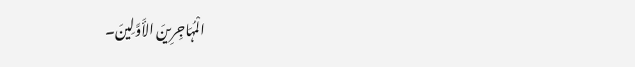الْمُہَاجِرِینَ الأَوَّلِینَ۔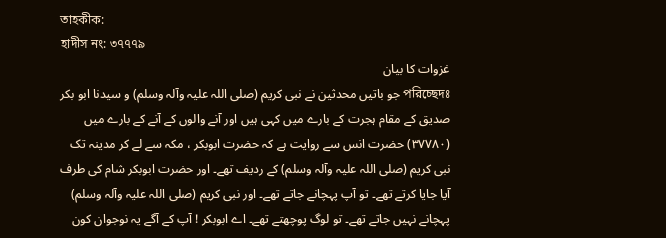তাহকীক:
হাদীস নং: ৩৭৭৭৯
غزوات کا بیان
পরিচ্ছেদঃ جو باتیں محدثین نے نبی کریم (صلی اللہ علیہ وآلہ وسلم) و سیدنا ابو بکر صدیق کے مقام ہجرت کے بارے میں کہی ہیں اور آنے والوں کے آنے کے بارے میں
(٣٧٧٨٠) حضرت انس سے روایت ہے کہ حضرت ابوبکر ، مکہ سے لے کر مدینہ تک نبی کریم (صلی اللہ علیہ وآلہ وسلم) کے ردیف تھے۔ اور حضرت ابوبکر شام کی طرف آیا جایا کرتے تھے۔ تو آپ پہچانے جاتے تھے۔ اور نبی کریم (صلی اللہ علیہ وآلہ وسلم) پہچانے نہیں جاتے تھے۔ تو لوگ پوچھتے تھے۔ اے ابوبکر ! آپ کے آگے یہ نوجوان کون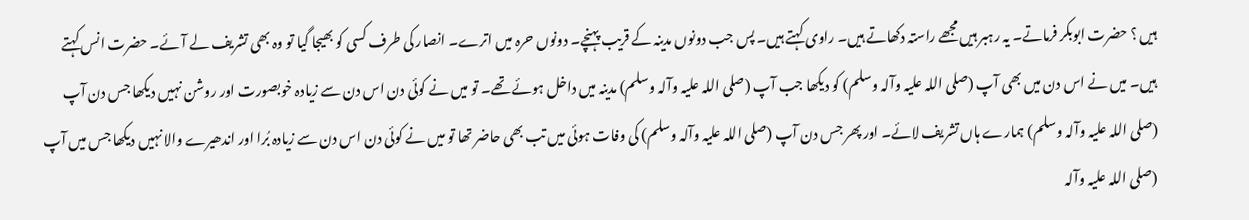ہیں ؟ حضرت ابوبکر فرماتے۔ یہ رہبر ہیں مجھے راستہ دکھاتے ہیں۔ راوی کہتے ہیں۔ پس جب دونوں مدینہ کے قریب پہنچے۔ دونوں حرہ میں اترے۔ انصار کی طرف کسی کو بھیجا گیا تو وہ بھی تشریف لے آئے۔ حضرت انس کہتے ہیں۔ میں نے اس دن میں بھی آپ (صلی اللہ علیہ وآلہ وسلم) کو دیکھا جب آپ (صلی اللہ علیہ وآلہ وسلم) مدینہ میں داخل ہوئے تھے۔ تو میں نے کوئی دن اس دن سے زیادہ خوبصورت اور روشن نہیں دیکھا جس دن آپ (صلی اللہ علیہ وآلہ وسلم) ہمارے ہاں تشریف لائے۔ اور پھر جس دن آپ (صلی اللہ علیہ وآلہ وسلم) کی وفات ہوئی میں تب بھی حاضر تھا تو میں نے کوئی دن اس دن سے زیادہ بُرا اور اندھیرے والا نہیں دیکھا جس میں آپ (صلی اللہ علیہ وآلہ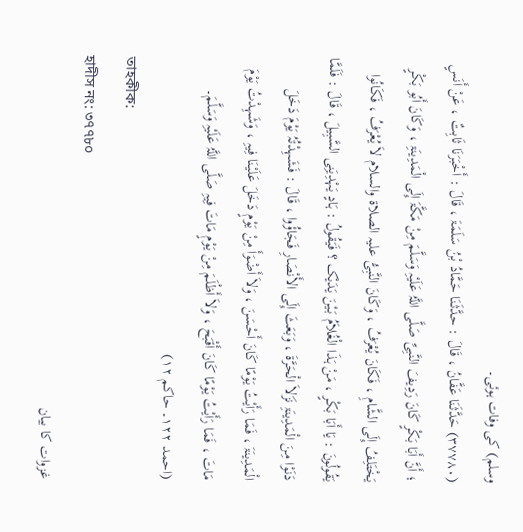وسلم) کی وفات ہوئی۔
(۳۷۷۸۰) حَدَّثَنَا عَفَّانُ ، قَالَ : حدَّثَنَا حَمَّادُ بْنُ سَلَمَۃَ ، قَالَ : أَخْبَرَنَا ثَابِتٌ ، عَنْ أَنَسٍ ؛ أَنَّ أَبَا بَکْرٍ کَانَ رَدِیفَ النَّبِیِّ صَلَّی اللَّہُ عَلَیْہِ وَسَلَّمَ مِنْ مَکَّۃَ إِلَی الْمَدِینَۃِ ، وَکَانَ أَبُو بَکْرٍ یَخْتَلِفُ إِلَی الشَّامِ ، فَکَانَ یُعْرَفُ ، وَکَانَ النَّبِیُّ علیہ الصلاۃ والسلام لاَ یُعْرَفُ ، فَکَانُوا یَقُولُونَ : یَا أَبَا بَکْرٍ ، مَنْ ہَذَا الْغُلاَمُ بَیْنَ یَدَیْک ؟ فَیَقُولُ : ہَادٍ یَہْدِیَنِی السَّبِیلَ ، قَالَ : فَلَمَّا دَنَوْا مِنَ الْمَدِینَۃِ نَزَلاَ الْحَرَّۃَ ، وَبَعَثَ إِلَی الأَنْصَارِ فَجَاؤُوا ، قَالَ : فَشَہِدْتُہُ یَوْمَ دَخَلَ الْمَدِینَۃَ ، فَمَا رَأَیْتُ یَوْمًا کَانَ أَحْسَنَ ، وَلاَ أَضْوَأَ مِنْ یَوْمٍ دَخَلَ عَلَیْنَا فِیہِ ، وَشَہِدْتُ یَوْمَ مَاتَ ، فَمَا رَأَیْتُ یَوْمًا کَانَ أَقْبَحَ ، وَلاَ أَظْلَمَ مِنْ یَوْمٍ مَاتَ فِیہِ صَلَّی اللَّہُ عَلَیْہِ وَسَلَّمَ۔ (احمد ۱۲۲۔ حاکم ۱۲)
তাহকীক:
হাদীস নং: ৩৭৭৮০
غزوات کا بیان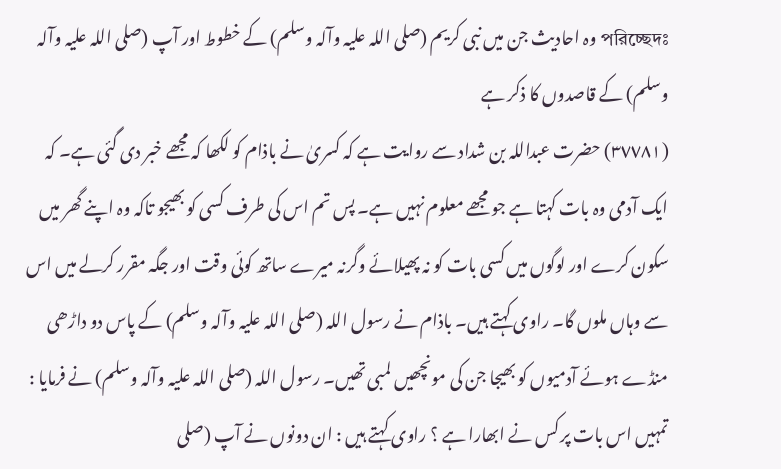পরিচ্ছেদঃ وہ احادیث جن میں نبی کریم (صلی اللہ علیہ وآلہ وسلم) کے خطوط اور آپ (صلی اللہ علیہ وآلہ وسلم) کے قاصدوں کا ذکر ہے
(٣٧٧٨١) حضرت عبداللہ بن شداد سے روایت ہے کہ کسریٰ نے باذام کو لکھا کہ مجھے خبر دی گئی ہے۔ کہ ایک آدمی وہ بات کہتا ہے جو مجھے معلوم نہیں ہے۔ پس تم اس کی طرف کسی کو بھیجو تاکہ وہ اپنے گھر میں سکون کرے اور لوگوں میں کسی بات کو نہ پھیلائے وگرنہ میرے ساتھ کوئی وقت اور جگہ مقرر کرلے میں اس سے وہاں ملوں گا۔ راوی کہتے ہیں۔ باذام نے رسول اللہ (صلی اللہ علیہ وآلہ وسلم) کے پاس دو داڑھی منڈے ہوئے آدمیوں کو بھیجا جن کی مونچھیں لمبی تھیں۔ رسول اللہ (صلی اللہ علیہ وآلہ وسلم) نے فرمایا : تمہیں اس بات پر کس نے ابھارا ہے ؟ راوی کہتے ہیں : ان دونوں نے آپ (صلی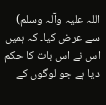اللہ علیہ وآلہ وسلم) سے عرض کیا۔ کہ ہمیں اس نے اس بات کا حکم دیا ہے جو لوگوں کے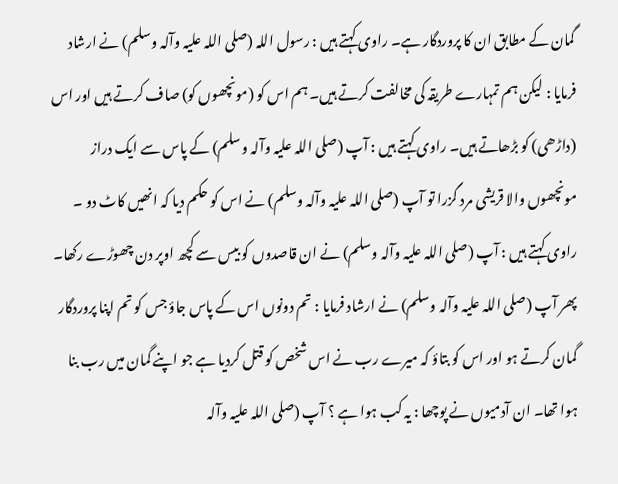گمان کے مطابق ان کا پروردگار ہے۔ راوی کہتے ہیں : رسول اللہ (صلی اللہ علیہ وآلہ وسلم) نے ارشاد فرمایا : لیکن ہم تمہارے طریقہ کی مخالفت کرتے ہیں۔ ہم اس کو (مونچھوں کو) صاف کرتے ہیں اور اس (داڑھی) کو بڑھاتے ہیں۔ راوی کہتے ہیں : آپ (صلی اللہ علیہ وآلہ وسلم) کے پاس سے ایک دراز مونچھوں والا قریشی مرد گزرا تو آپ (صلی اللہ علیہ وآلہ وسلم) نے اس کو حکم دیا کہ انھیں کاٹ دو ۔
راوی کہتے ہیں : آپ (صلی اللہ علیہ وآلہ وسلم) نے ان قاصدوں کو بیس سے کچھ اوپر دن چھوڑے رکھا۔ پھر آپ (صلی اللہ علیہ وآلہ وسلم) نے ارشاد فرمایا : تم دونوں اس کے پاس جاؤ جس کو تم اپنا پروردگار گمان کرتے ہو اور اس کو بتاؤ کہ میرے رب نے اس شخص کو قتل کردیا ہے جو اپنے گمان میں رب بنا ہوا تھا۔ ان آدمیوں نے پوچھا : یہ کب ہوا ہے ؟ آپ (صلی اللہ علیہ وآلہ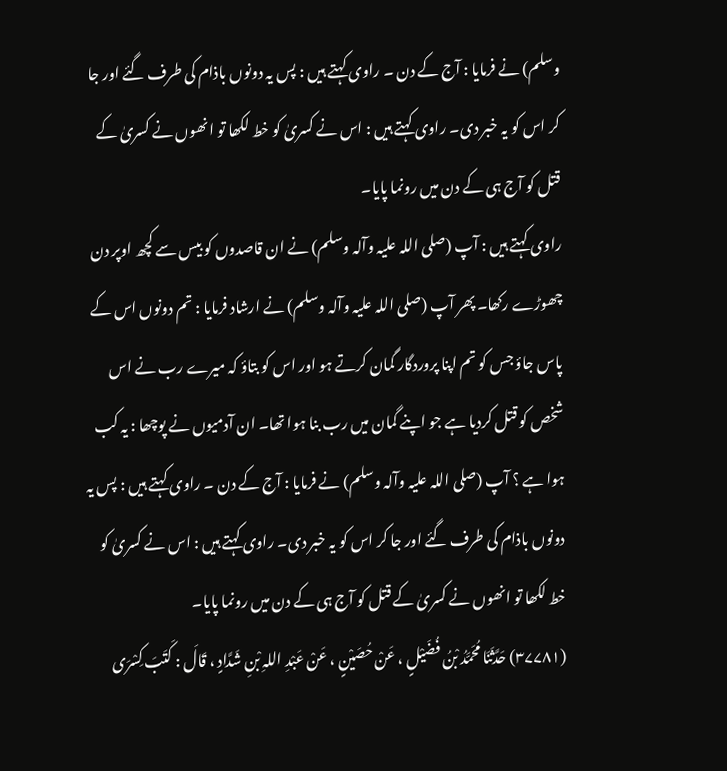وسلم) نے فرمایا : آج کے دن ۔ راوی کہتے ہیں : پس یہ دونوں باذام کی طرف گئے اور جا کر اس کو یہ خبر دی۔ راوی کہتے ہیں : اس نے کسریٰ کو خط لکھا تو انھوں نے کسریٰ کے قتل کو آج ہی کے دن میں رونما پایا۔
راوی کہتے ہیں : آپ (صلی اللہ علیہ وآلہ وسلم) نے ان قاصدوں کو بیس سے کچھ اوپر دن چھوڑے رکھا۔ پھر آپ (صلی اللہ علیہ وآلہ وسلم) نے ارشاد فرمایا : تم دونوں اس کے پاس جاؤ جس کو تم اپنا پروردگار گمان کرتے ہو اور اس کو بتاؤ کہ میرے رب نے اس شخص کو قتل کردیا ہے جو اپنے گمان میں رب بنا ہوا تھا۔ ان آدمیوں نے پوچھا : یہ کب ہوا ہے ؟ آپ (صلی اللہ علیہ وآلہ وسلم) نے فرمایا : آج کے دن ۔ راوی کہتے ہیں : پس یہ دونوں باذام کی طرف گئے اور جا کر اس کو یہ خبر دی۔ راوی کہتے ہیں : اس نے کسریٰ کو خط لکھا تو انھوں نے کسریٰ کے قتل کو آج ہی کے دن میں رونما پایا۔
(۳۷۷۸۱) حَدَّثَنَا مُحَمَّدُ بْنُ فُضَیْلٍ ، عَنْ حُصَیْنٍ ، عَنْ عَبْدِ اللہِ بْنِ شَدَّادٍ ، قَالَ : کَتَبَ کِسْرَی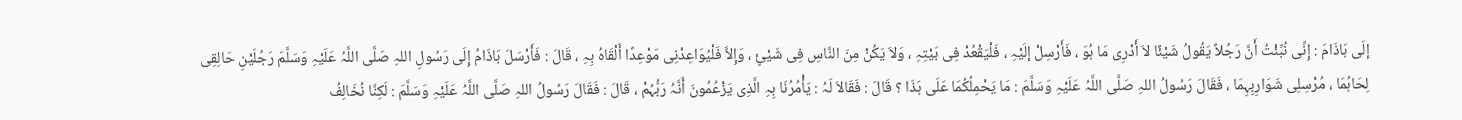إلَی بَاذَامَ : إِنِّی نُبِّئْتُ أَنَّ رَجُلاً یَقُولُ شَیْئًا لاَ أَدْرِی مَا ہُوَ ، فَأَرْسِلْ إلَیْہِ ، فَلْیَقْعُدْ فِی بَیْتِہِ ، وَلاَ یَکُنْ مِنَ النَّاسِ فِی شَیْئٍ ، وَإِلاَّ فَلْیُوَاعِدْنِی مَوْعِدًا أَلْقَاہُ بِہِ ، قَالَ : فَأَرْسَلَ بَاذَامُ إِلَی رَسُولِ اللہِ صَلَّی اللَّہُ عَلَیْہِ وَسَلَّمَ رَجُلَیْنِ حَالِقِی لِحَاہُمَا ، مُرْسِلِی شَوَارِبِہِمَا ، فَقَالَ رَسُولُ اللہِ صَلَّی اللَّہُ عَلَیْہِ وَسَلَّمَ : مَا یَحْمِلُکُمَا عَلَی ہَذَا ؟ قَالَ : فَقَالاَ لَہُ : یَأْمُرُنَا بِہِ الَّذِی یَزْعُمُونَ أَنَّہُ رَبُّہُمْ ، قَالَ : فَقَالَ رَسُولُ اللہِ صَلَّی اللَّہُ عَلَیْہِ وَسَلَّمَ : لَکِنَّا نُخَالِفُ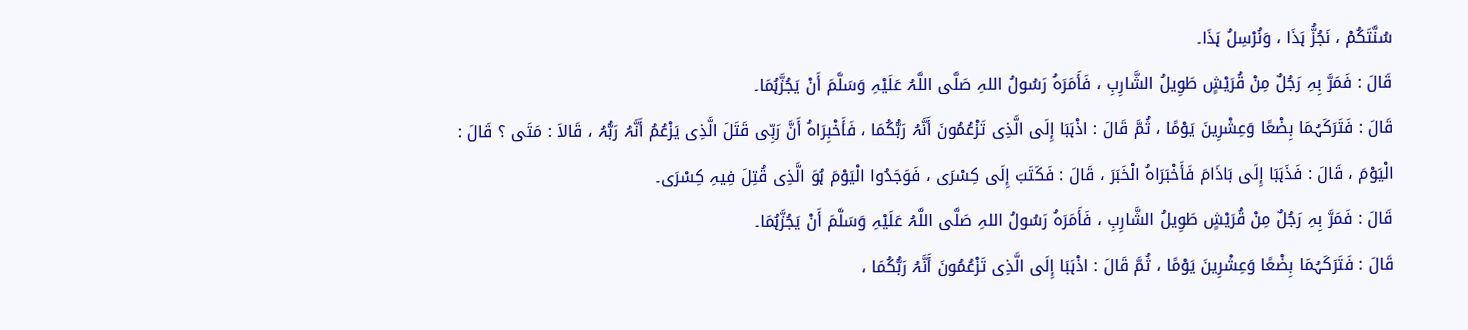سُنَّتَکُمْ ، نَجُزُّ ہَذَا ، وَنُرْسِلُ ہَذَا۔
قَالَ : فَمَرَّ بِہِ رَجُلٌ مِنْ قُرَیْشٍ طَوِیلُ الشَّارِبِ ، فَأَمَرَہُ رَسُولُ اللہِ صَلَّی اللَّہُ عَلَیْہِ وَسَلَّمَ أَنْ یَجُزَّہُمَا۔
قَالَ : فَتَرَکَہُمَا بِضْعًا وَعِشْرِینَ یَوْمًا ، ثُمَّ قَالَ : اذْہَبَا إِلَی الَّذِی تَزْعُمُونَ أَنَّہُ رَبُّکُمَا ، فَأَخْبِرَاہُ أَنَّ رَبِّی قَتَلَ الَّذِی یَزْعُمُ أَنَّہُ رَبُّہُ ، قَالاَ : مَتَی ؟ قَالَ : الْیَوْمَ ، قَالَ : فَذَہَبَا إِلَی بَاذَامَ فَأَخْبَرَاہُ الْخَبَرَ ، قَالَ : فَکَتَبَ إِلَی کِسْرَی ، فَوَجَدُوا الْیَوْمَ ہُوَ الَّذِی قُتِلَ فِیہِ کِسْرَی۔
قَالَ : فَمَرَّ بِہِ رَجُلٌ مِنْ قُرَیْشٍ طَوِیلُ الشَّارِبِ ، فَأَمَرَہُ رَسُولُ اللہِ صَلَّی اللَّہُ عَلَیْہِ وَسَلَّمَ أَنْ یَجُزَّہُمَا۔
قَالَ : فَتَرَکَہُمَا بِضْعًا وَعِشْرِینَ یَوْمًا ، ثُمَّ قَالَ : اذْہَبَا إِلَی الَّذِی تَزْعُمُونَ أَنَّہُ رَبُّکُمَا ،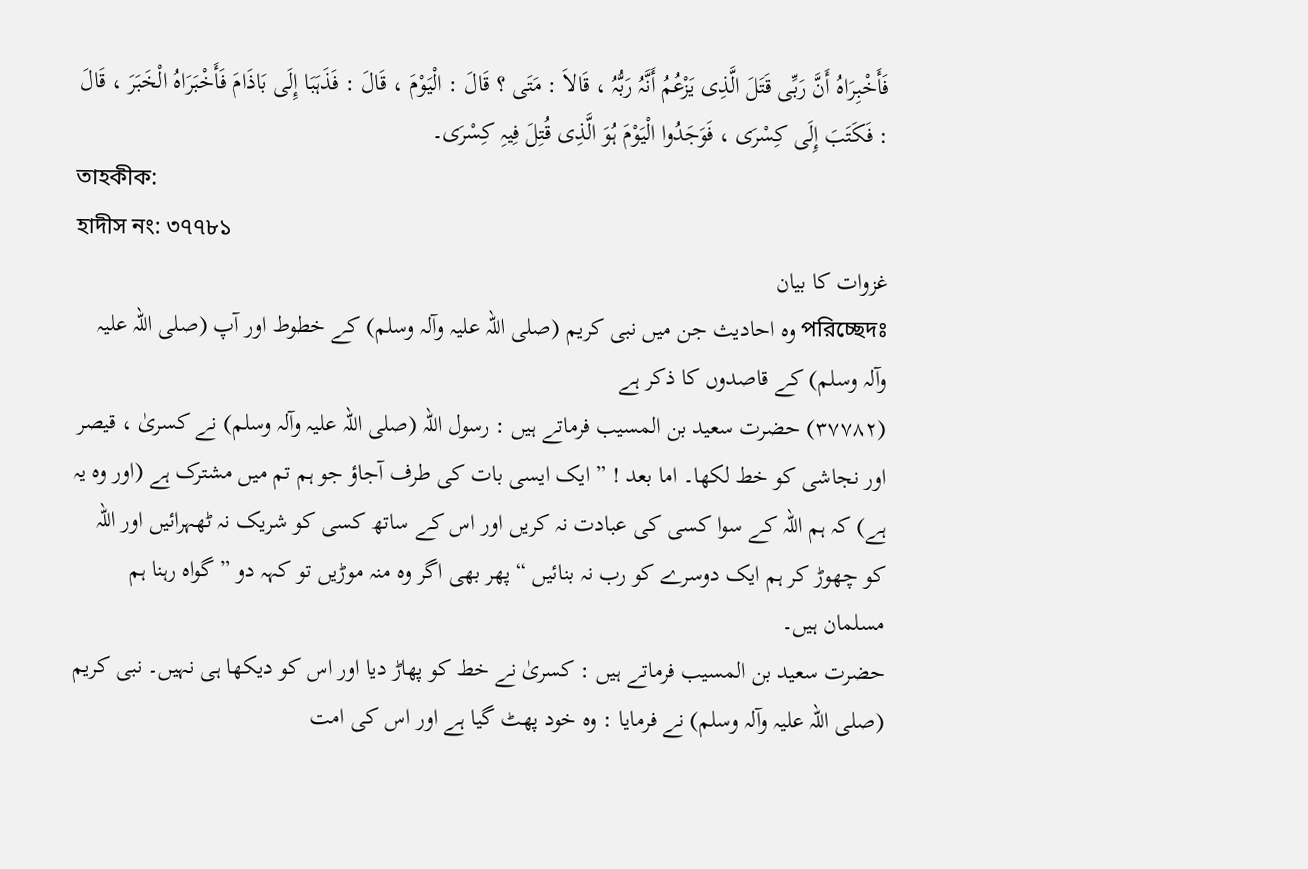فَأَخْبِرَاہُ أَنَّ رَبِّی قَتَلَ الَّذِی یَزْعُمُ أَنَّہُ رَبُّہُ ، قَالاَ : مَتَی ؟ قَالَ : الْیَوْمَ ، قَالَ : فَذَہَبَا إِلَی بَاذَامَ فَأَخْبَرَاہُ الْخَبَرَ ، قَالَ : فَکَتَبَ إِلَی کِسْرَی ، فَوَجَدُوا الْیَوْمَ ہُوَ الَّذِی قُتِلَ فِیہِ کِسْرَی۔
তাহকীক:
হাদীস নং: ৩৭৭৮১
غزوات کا بیان
পরিচ্ছেদঃ وہ احادیث جن میں نبی کریم (صلی اللہ علیہ وآلہ وسلم) کے خطوط اور آپ (صلی اللہ علیہ وآلہ وسلم) کے قاصدوں کا ذکر ہے
(٣٧٧٨٢) حضرت سعید بن المسیب فرماتے ہیں : رسول اللہ (صلی اللہ علیہ وآلہ وسلم) نے کسریٰ ، قیصر اور نجاشی کو خط لکھا۔ اما بعد ! ” ایک ایسی بات کی طرف آجاؤ جو ہم تم میں مشترک ہے (اور وہ یہ ہے) کہ ہم اللہ کے سوا کسی کی عبادت نہ کریں اور اس کے ساتھ کسی کو شریک نہ ٹھہرائیں اور اللہ کو چھوڑ کر ہم ایک دوسرے کو رب نہ بنائیں “ پھر بھی اگر وہ منہ موڑیں تو کہہ دو ” گواہ رہنا ہم مسلمان ہیں۔
حضرت سعید بن المسیب فرماتے ہیں : کسریٰ نے خط کو پھاڑ دیا اور اس کو دیکھا ہی نہیں۔ نبی کریم (صلی اللہ علیہ وآلہ وسلم) نے فرمایا : وہ خود پھٹ گیا ہے اور اس کی امت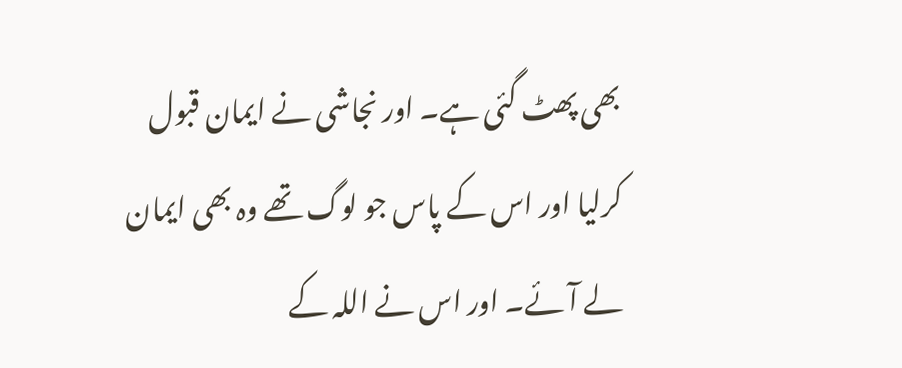بھی پھٹ گئی ہے۔ اور نجاشی نے ایمان قبول کرلیا اور اس کے پاس جو لوگ تھے وہ بھی ایمان لے آئے۔ اور اس نے اللہ کے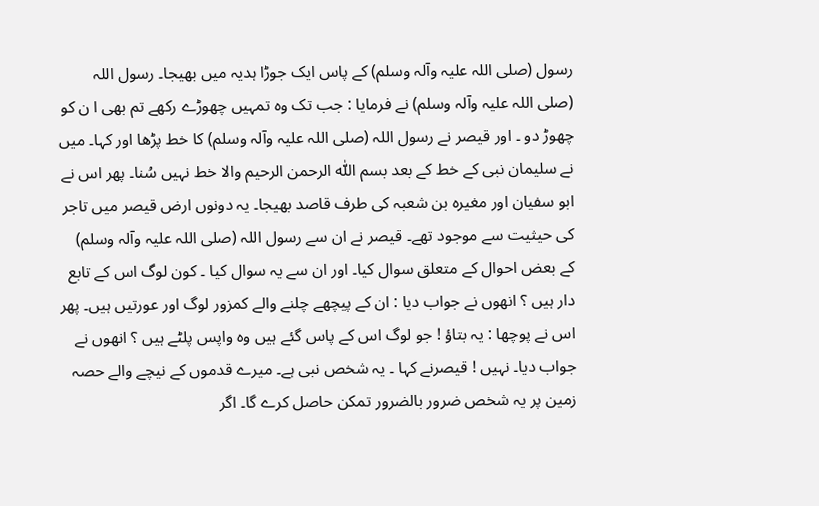رسول (صلی اللہ علیہ وآلہ وسلم) کے پاس ایک جوڑا ہدیہ میں بھیجا۔ رسول اللہ (صلی اللہ علیہ وآلہ وسلم) نے فرمایا : جب تک وہ تمہیں چھوڑے رکھے تم بھی ا ن کو چھوڑ دو ۔ اور قیصر نے رسول اللہ (صلی اللہ علیہ وآلہ وسلم) کا خط پڑھا اور کہا۔ میں نے سلیمان نبی کے خط کے بعد بسم اللّٰہ الرحمن الرحیم والا خط نہیں سُنا۔ پھر اس نے ابو سفیان اور مغیرہ بن شعبہ کی طرف قاصد بھیجا۔ یہ دونوں ارض قیصر میں تاجر کی حیثیت سے موجود تھے۔ قیصر نے ان سے رسول اللہ (صلی اللہ علیہ وآلہ وسلم) کے بعض احوال کے متعلق سوال کیا۔ اور ان سے یہ سوال کیا ۔ کون لوگ اس کے تابع دار ہیں ؟ انھوں نے جواب دیا : ان کے پیچھے چلنے والے کمزور لوگ اور عورتیں ہیں۔ پھر اس نے پوچھا : یہ بتاؤ ! جو لوگ اس کے پاس گئے ہیں وہ واپس پلٹے ہیں ؟ انھوں نے جواب دیا۔ نہیں ! قیصرنے کہا ۔ یہ شخص نبی ہے۔ میرے قدموں کے نیچے والے حصہ زمین پر یہ شخص ضرور بالضرور تمکن حاصل کرے گا۔ اگر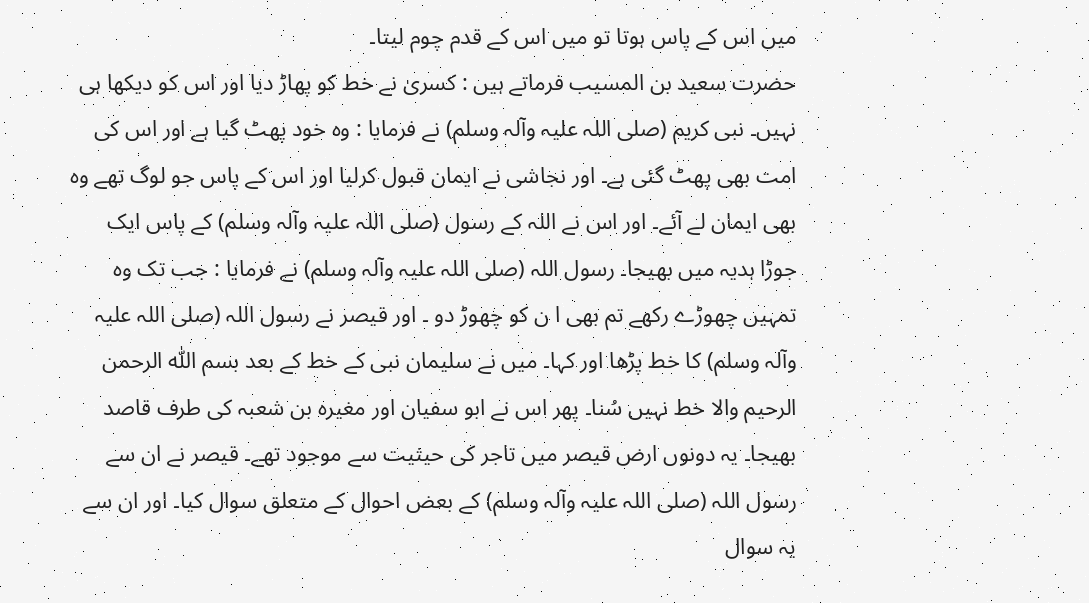میں اس کے پاس ہوتا تو میں اس کے قدم چوم لیتا۔
حضرت سعید بن المسیب فرماتے ہیں : کسریٰ نے خط کو پھاڑ دیا اور اس کو دیکھا ہی نہیں۔ نبی کریم (صلی اللہ علیہ وآلہ وسلم) نے فرمایا : وہ خود پھٹ گیا ہے اور اس کی امت بھی پھٹ گئی ہے۔ اور نجاشی نے ایمان قبول کرلیا اور اس کے پاس جو لوگ تھے وہ بھی ایمان لے آئے۔ اور اس نے اللہ کے رسول (صلی اللہ علیہ وآلہ وسلم) کے پاس ایک جوڑا ہدیہ میں بھیجا۔ رسول اللہ (صلی اللہ علیہ وآلہ وسلم) نے فرمایا : جب تک وہ تمہیں چھوڑے رکھے تم بھی ا ن کو چھوڑ دو ۔ اور قیصر نے رسول اللہ (صلی اللہ علیہ وآلہ وسلم) کا خط پڑھا اور کہا۔ میں نے سلیمان نبی کے خط کے بعد بسم اللّٰہ الرحمن الرحیم والا خط نہیں سُنا۔ پھر اس نے ابو سفیان اور مغیرہ بن شعبہ کی طرف قاصد بھیجا۔ یہ دونوں ارض قیصر میں تاجر کی حیثیت سے موجود تھے۔ قیصر نے ان سے رسول اللہ (صلی اللہ علیہ وآلہ وسلم) کے بعض احوال کے متعلق سوال کیا۔ اور ان سے یہ سوال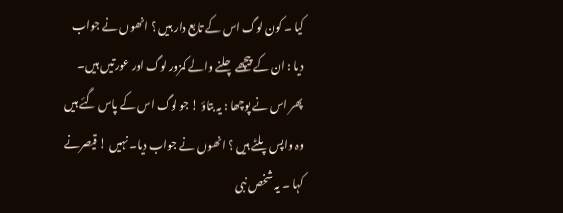کیا ۔ کون لوگ اس کے تابع دار ہیں ؟ انھوں نے جواب دیا : ان کے پیچھے چلنے والے کمزور لوگ اور عورتیں ہیں۔ پھر اس نے پوچھا : یہ بتاؤ ! جو لوگ اس کے پاس گئے ہیں وہ واپس پلٹے ہیں ؟ انھوں نے جواب دیا۔ نہیں ! قیصرنے کہا ۔ یہ شخص نبی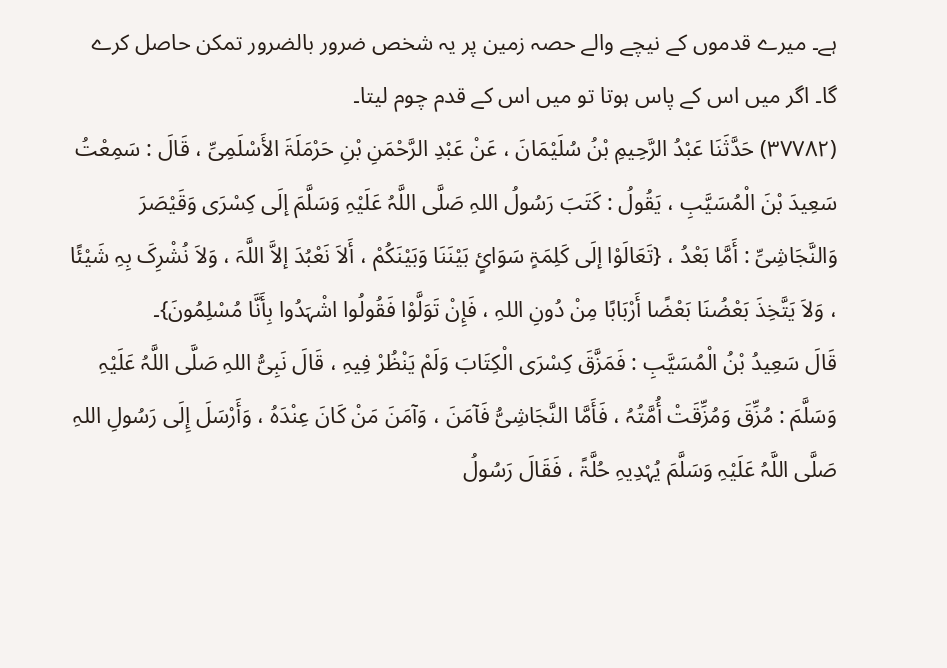ہے۔ میرے قدموں کے نیچے والے حصہ زمین پر یہ شخص ضرور بالضرور تمکن حاصل کرے گا۔ اگر میں اس کے پاس ہوتا تو میں اس کے قدم چوم لیتا۔
(۳۷۷۸۲) حَدَّثَنَا عَبْدُ الرَّحِیمِ بْنُ سُلَیْمَانَ ، عَنْ عَبْدِ الرَّحْمَنِ بْنِ حَرْمَلَۃَ الأَسْلَمِیِّ ، قَالَ : سَمِعْتُ سَعِیدَ بْنَ الْمُسَیَّبِ ، یَقُولُ : کَتَبَ رَسُولُ اللہِ صَلَّی اللَّہُ عَلَیْہِ وَسَلَّمَ إلَی کِسْرَی وَقَیْصَرَ وَالنَّجَاشِیِّ : أَمَّا بَعْدُ ، {تَعَالَوْا إلَی کَلِمَۃٍ سَوَائٍ بَیْنَنَا وَبَیْنَکُمْ ، أَلاَ نَعْبُدَ إلاَّ اللَّہَ ، وَلاَ نُشْرِکَ بِہِ شَیْئًا ، وَلاَ یَتَّخِذَ بَعْضُنَا بَعْضًا أَرْبَابًا مِنْ دُونِ اللہِ ، فَإِنْ تَوَلَّوْا فَقُولُوا اشْہَدُوا بِأَنَّا مُسْلِمُونَ}۔
قَالَ سَعِیدُ بْنُ الْمُسَیَّبِ : فَمَزَّقَ کِسْرَی الْکِتَابَ وَلَمْ یَنْظُرْ فِیہِ ، قَالَ نَبِیُّ اللہِ صَلَّی اللَّہُ عَلَیْہِ وَسَلَّمَ : مُزِّقَ وَمُزِّقَتْ أُمَّتُہُ ، فَأَمَّا النَّجَاشِیُّ فَآمَنَ ، وَآمَنَ مَنْ کَانَ عِنْدَہُ ، وَأَرْسَلَ إِلَی رَسُولِ اللہِ صَلَّی اللَّہُ عَلَیْہِ وَسَلَّمَ یُہْدِیہِ حُلَّۃً ، فَقَالَ رَسُولُ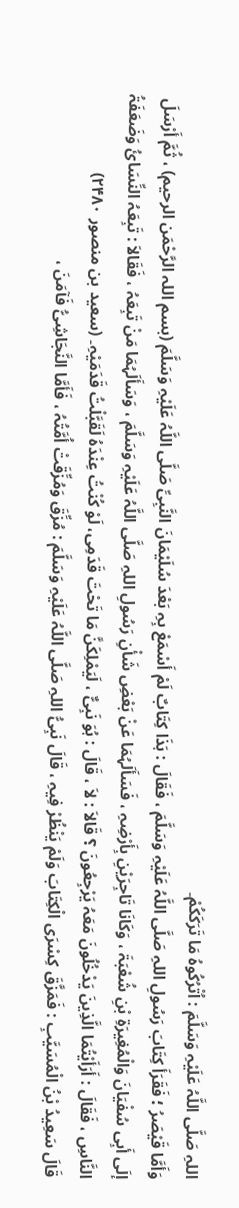اللہِ صَلَّی اللَّہُ عَلَیْہِ وَسَلَّمَ : اُتْرُکُوہُ مَا تَرَکَکُمْ۔
وَأَمَّا قَیْصَرُ ؛ فَقَرَأَ کِتَابَ رَسُولِ اللہِ صَلَّی اللَّہُ عَلَیْہِ وَسَلَّمَ ، فَقَالَ : ہَذَا کِتَابٌ لَمْ أَسْمَعْ بِہِ بَعْدَ سُلَیْمَانَ النَّبِیِّ صَلَّی اللَّہُ عَلَیْہِ وَسَلَّمَ (بسم اللہ الرَّحْمَن الرحیم) ، ثُمَّ أَرْسَلَ إلَی أَبِی سُفْیَانَ وَالْمُغِیرَۃِ بْنِ شُعْبَۃَ ، وَکَانَا تَاجِرَیْنِ بِأَرْضِہِ ، فَسَأَلَہُمَا عَنْ بَعْضِ شَأْنِ رَسُولِ اللہِ صَلَّی اللَّہُ عَلَیْہِ وَسَلَّمَ ، وَسَأَلَہُمَا مَنْ تَبِعَہُ ، فَقَالاَ : تَبِعَہُ النِّسَائُ وَضَعَفَۃُ النَّاسِ ، فَقَالَ : أَرَأَیْتُمَا الَّذِینَ یَدْخُلُونَ مَعَہُ یَرْجِعُونَ ؟ قَالاَ : لاَ ، قَالَ : ہُوَ نَبِیٌّ ، لَیَمْلِکَنَّ مَا تَحْتَ قَدَمِی، لَوْ کُنْتُ عِنْدَہُ لَقَبَّلْتُ قَدَمَیْہِ۔ (سعید بن منصور ۲۴۸۰)
قَالَ سَعِیدُ بْنُ الْمُسَیَّبِ : فَمَزَّقَ کِسْرَی الْکِتَابَ وَلَمْ یَنْظُرْ فِیہِ ، قَالَ نَبِیُّ اللہِ صَلَّی اللَّہُ عَلَیْہِ وَسَلَّمَ : مُزِّقَ وَمُزِّقَتْ أُمَّتُہُ ، فَأَمَّا النَّجَاشِیُّ فَآمَنَ ،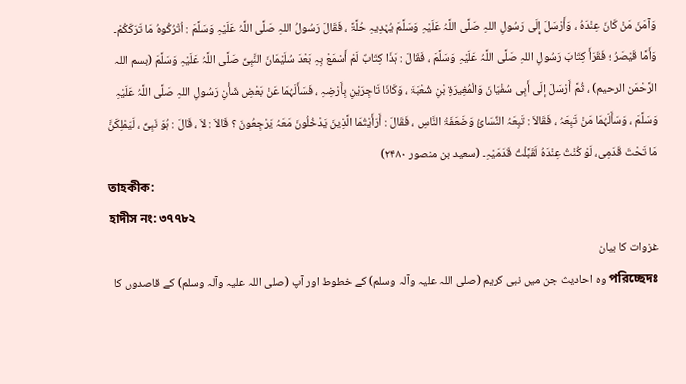وَآمَنَ مَنْ کَانَ عِنْدَہُ ، وَأَرْسَلَ إِلَی رَسُولِ اللہِ صَلَّی اللَّہُ عَلَیْہِ وَسَلَّمَ یُہْدِیہِ حُلَّۃً ، فَقَالَ رَسُولُ اللہِ صَلَّی اللَّہُ عَلَیْہِ وَسَلَّمَ : اُتْرُکُوہُ مَا تَرَکَکُمْ۔
وَأَمَّا قَیْصَرُ ؛ فَقَرَأَ کِتَابَ رَسُولِ اللہِ صَلَّی اللَّہُ عَلَیْہِ وَسَلَّمَ ، فَقَالَ : ہَذَا کِتَابٌ لَمْ أَسْمَعْ بِہِ بَعْدَ سُلَیْمَانَ النَّبِیِّ صَلَّی اللَّہُ عَلَیْہِ وَسَلَّمَ (بسم اللہ الرَّحْمَن الرحیم) ، ثُمَّ أَرْسَلَ إلَی أَبِی سُفْیَانَ وَالْمُغِیرَۃِ بْنِ شُعْبَۃَ ، وَکَانَا تَاجِرَیْنِ بِأَرْضِہِ ، فَسَأَلَہُمَا عَنْ بَعْضِ شَأْنِ رَسُولِ اللہِ صَلَّی اللَّہُ عَلَیْہِ وَسَلَّمَ ، وَسَأَلَہُمَا مَنْ تَبِعَہُ ، فَقَالاَ : تَبِعَہُ النِّسَائُ وَضَعَفَۃُ النَّاسِ ، فَقَالَ : أَرَأَیْتُمَا الَّذِینَ یَدْخُلُونَ مَعَہُ یَرْجِعُونَ ؟ قَالاَ : لاَ ، قَالَ : ہُوَ نَبِیٌّ ، لَیَمْلِکَنَّ مَا تَحْتَ قَدَمِی، لَوْ کُنْتُ عِنْدَہُ لَقَبَّلْتُ قَدَمَیْہِ۔ (سعید بن منصور ۲۴۸۰)
তাহকীক:
হাদীস নং: ৩৭৭৮২
غزوات کا بیان
পরিচ্ছেদঃ وہ احادیث جن میں نبی کریم (صلی اللہ علیہ وآلہ وسلم) کے خطوط اور آپ (صلی اللہ علیہ وآلہ وسلم) کے قاصدوں کا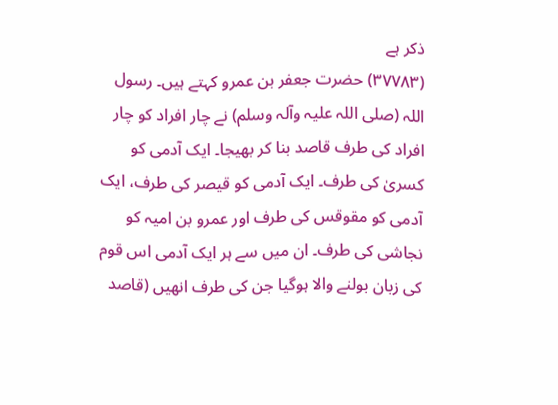ذکر ہے
(٣٧٧٨٣) حضرت جعفر بن عمرو کہتے ہیں۔ رسول اللہ (صلی اللہ علیہ وآلہ وسلم) نے چار افراد کو چار افراد کی طرف قاصد بنا کر بھیجا۔ ایک آدمی کو کسریٰ کی طرف۔ ایک آدمی کو قیصر کی طرف، ایک آدمی کو مقوقس کی طرف اور عمرو بن امیہ کو نجاشی کی طرف۔ ان میں سے ہر ایک آدمی اس قوم کی زبان بولنے والا ہوگیا جن کی طرف انھیں (قاصد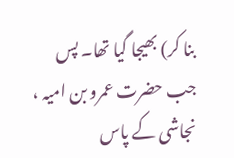بنا کر) بھیجا گیا تھا۔ پس جب حضرت عمرو بن امیہ ، نجاشی کے پاس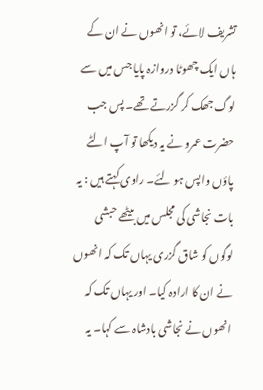تشریف لائے، تو انھوں نے ان کے ہاں ایک چھوٹا دروازہ پایا جس میں سے لوگ جھک کر گزرتے تھے۔ پس جب حضرت عمرو نے یہ دیکھا تو آپ الٹے پاؤں واپس ہو لئے۔ راوی کہتے ہیں : یہ بات نجاشی کی مجلس میں بیٹھے حبشی لوگوں کو شاق گزری یہاں تک کہ انھوں نے ان کا ارادہ کیا۔ اور یہاں تک کہ انھوں نے نجاشی بادشاہ سے کہا۔ یہ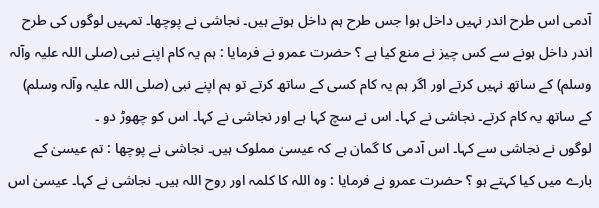آدمی اس طرح اندر نہیں داخل ہوا جس طرح ہم داخل ہوتے ہیں۔ نجاشی نے پوچھا۔ تمہیں لوگوں کی طرح اندر داخل ہونے سے کس چیز نے منع کیا ہے ؟ حضرت عمرو نے فرمایا : ہم یہ کام اپنے نبی (صلی اللہ علیہ وآلہ وسلم) کے ساتھ نہیں کرتے اور اگر ہم یہ کام کسی کے ساتھ کرتے تو ہم اپنے نبی (صلی اللہ علیہ وآلہ وسلم) کے ساتھ یہ کام کرتے۔ نجاشی نے کہا۔ اس نے سچ کہا ہے اور نجاشی نے کہا۔ اس کو چھوڑ دو ۔
لوگوں نے نجاشی سے کہا۔ اس آدمی کا گمان ہے کہ عیسیٰ مملوک ہیں۔ نجاشی نے پوچھا : تم عیسیٰ کے بارے میں کیا کہتے ہو ؟ حضرت عمرو نے فرمایا : وہ اللہ کا کلمہ اور روح اللہ ہیں۔ نجاشی نے کہا۔ عیسیٰ اس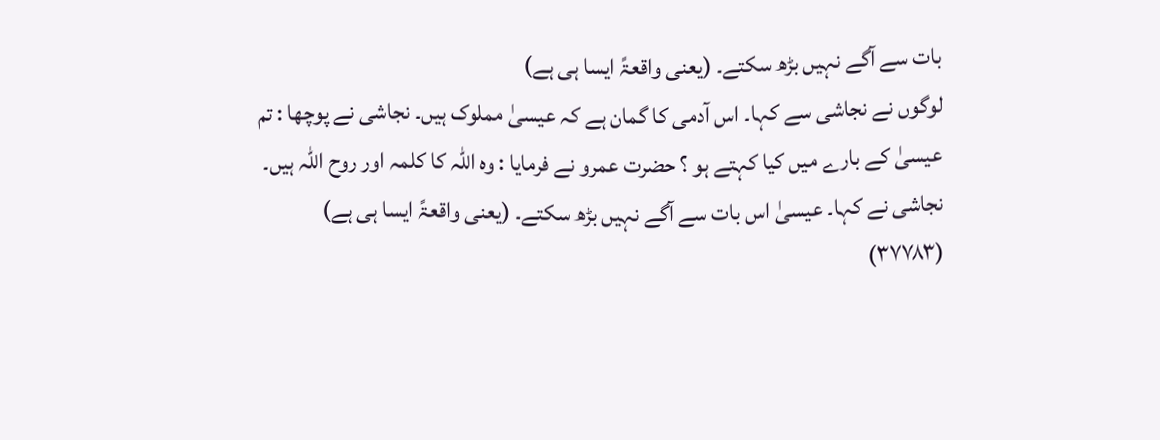بات سے آگے نہیں بڑھ سکتے۔ (یعنی واقعۃً ایسا ہی ہے)
لوگوں نے نجاشی سے کہا۔ اس آدمی کا گمان ہے کہ عیسیٰ مملوک ہیں۔ نجاشی نے پوچھا : تم عیسیٰ کے بارے میں کیا کہتے ہو ؟ حضرت عمرو نے فرمایا : وہ اللہ کا کلمہ اور روح اللہ ہیں۔ نجاشی نے کہا۔ عیسیٰ اس بات سے آگے نہیں بڑھ سکتے۔ (یعنی واقعۃً ایسا ہی ہے)
(۳۷۷۸۳)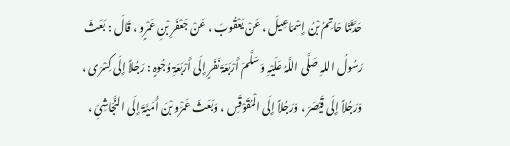حَدَّثَنَا حَاتِمُ بْنُ إِسْمَاعِیلَ ، عَنْ یَعْقُوبَ ، عَنْ جَعْفَرِ بْنِ عَمْرٍو ، قَالَ : بَعَثَ رَسُولُ اللہِ صَلَّی اللَّہُ عَلَیْہِ وَسَلَّمَ أَرْبَعَۃَ نَفَرٍ إِلَی أَرْبَعَۃِ وُجُوہٍ : رَجُلاً إِلَی کِسْرَی ، وَرَجُلاً إِلَی قَیْصَرَ ، وَرَجُلاً إِلَی الْمُقَوْقَسِ ، وَبَعَثَ عَمْرَو بْنَ أُمَیَّۃَ إِلَی النَّجَاشِیِّ ،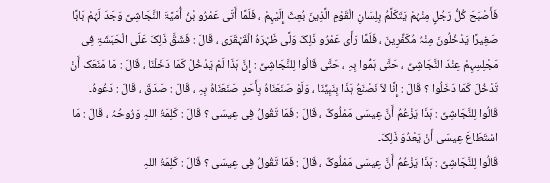فَأَصْبَحَ کُلُّ رَجُلٍ مِنْہُمْ یَتَکَلَّمُ بِلِسَانِ الْقَوْمِ الَّذِینَ بُعِثَ إِلَیْہِمْ ، فَلَمَّا أَتَی عَمْرُو بْنُ أُمَیَّۃَ النَّجَاشِیَّ وَجَدَ لَہُمْ بَابًا صَغِیرًا یَدْخُلُونَ مِنْہُ مُکَفِّرِینَ ، فَلَمَّا رَأَی عَمْرُو ذَلِکَ وَلَّی ظَہْرَہُ الْقَہْقَرَی ، قَالَ : فَشَقَّ ذَلِکَ عَلَی الْحَبَشَۃِ فِی مَجْلِسِہِمْ عِنْدَ النَّجَاشِیِّ ، حَتَّی ہَمُّوا بِہِ ، حَتَّی قَالُوا لِلنَّجَاشِیِّ : إِنَّ ہَذَا لَمْ یَدْخُلْ کَمَا دَخَلْنَا ، قَالَ : مَا مَنَعَک أَنْ تَدْخُلَ کَمَا دَخَلُوا ؟ قَالَ : إِنَّا لاَ نَصْنَعُ ہَذَا بِنَبِیِّنَا ، وَلَوْ صَنَعَنَاہُ بِأَحَدٍ صَنَعَنَاہُ بِہِ ، قَالَ : صَدَقَ ، قَالَ : دَعُوہُ۔
قَالُوا لِلنَّجَاشِیِّ : ہَذَا یَزْعُمُ أَنَّ عِیسَی مَمْلُوکٌ ، قَالَ : فَمَا تَقُولُ فِی عِیسَی ؟ قَالَ : کَلِمَۃُ اللہِ وَرُوحُہُ ، قَالَ : مَا اسْتَطَاعَ عِیسَی أَنْ یَعْدُوَ ذَلِکَ۔
قَالُوا لِلنَّجَاشِیِّ : ہَذَا یَزْعُمُ أَنَّ عِیسَی مَمْلُوکٌ ، قَالَ : فَمَا تَقُولُ فِی عِیسَی ؟ قَالَ : کَلِمَۃُ اللہِ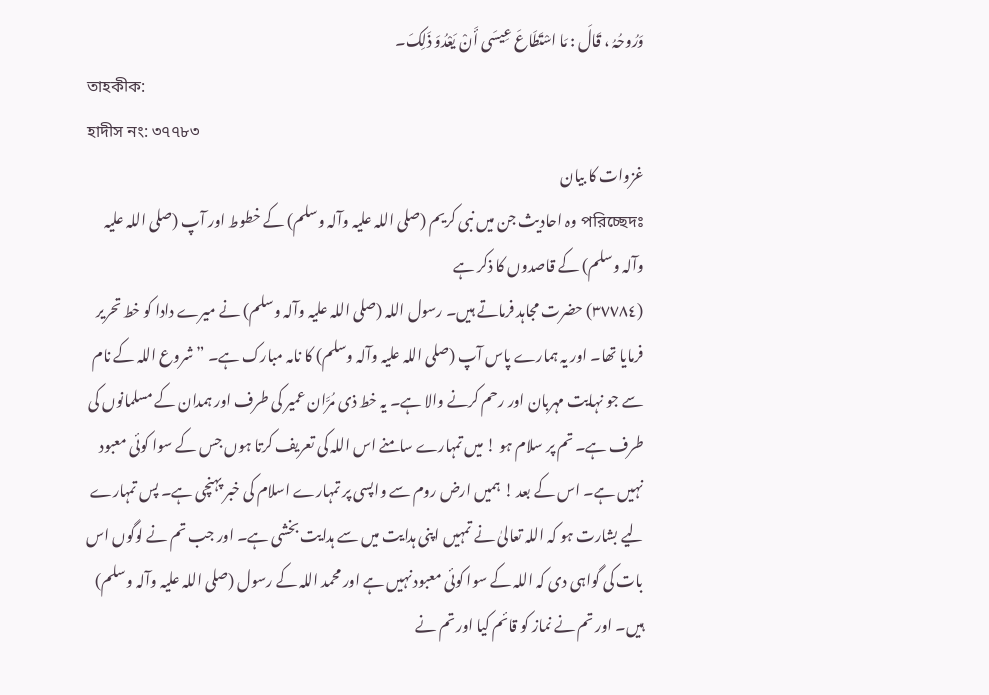وَرُوحُہُ ، قَالَ : مَا اسْتَطَاعَ عِیسَی أَنْ یَعْدُوَ ذَلِکَ۔
তাহকীক:
হাদীস নং: ৩৭৭৮৩
غزوات کا بیان
পরিচ্ছেদঃ وہ احادیث جن میں نبی کریم (صلی اللہ علیہ وآلہ وسلم) کے خطوط اور آپ (صلی اللہ علیہ وآلہ وسلم) کے قاصدوں کا ذکر ہے
(٣٧٧٨٤) حضرت مجاہد فرماتے ہیں۔ رسول اللہ (صلی اللہ علیہ وآلہ وسلم) نے میرے دادا کو خط تحریر فرمایا تھا۔ اور یہ ہمارے پاس آپ (صلی اللہ علیہ وآلہ وسلم) کا نامہ مبارک ہے۔ ” شروع اللہ کے نام سے جو نہایت مہربان اور رحم کرنے والا ہے۔ یہ خط ذی مُرَّان عمیر کی طرف اور ہمدان کے مسلمانوں کی طرف ہے۔ تم پر سلام ہو ! میں تمہارے سامنے اس اللہ کی تعریف کرتا ہوں جس کے سوا کوئی معبود نہیں ہے۔ اس کے بعد ! ہمیں ارض روم سے واپسی پر تمہارے اسلام کی خبر پہنچی ہے۔ پس تمہارے لیے بشارت ہو کہ اللہ تعالیٰ نے تمہیں اپنی ہدایت میں سے ہدایت بخشی ہے۔ اور جب تم نے لوگوں اس بات کی گواہی دی کہ اللہ کے سوا کوئی معبود نہیں ہے اور محمد اللہ کے رسول (صلی اللہ علیہ وآلہ وسلم) ہیں۔ اور تم نے نماز کو قائم کیا اور تم نے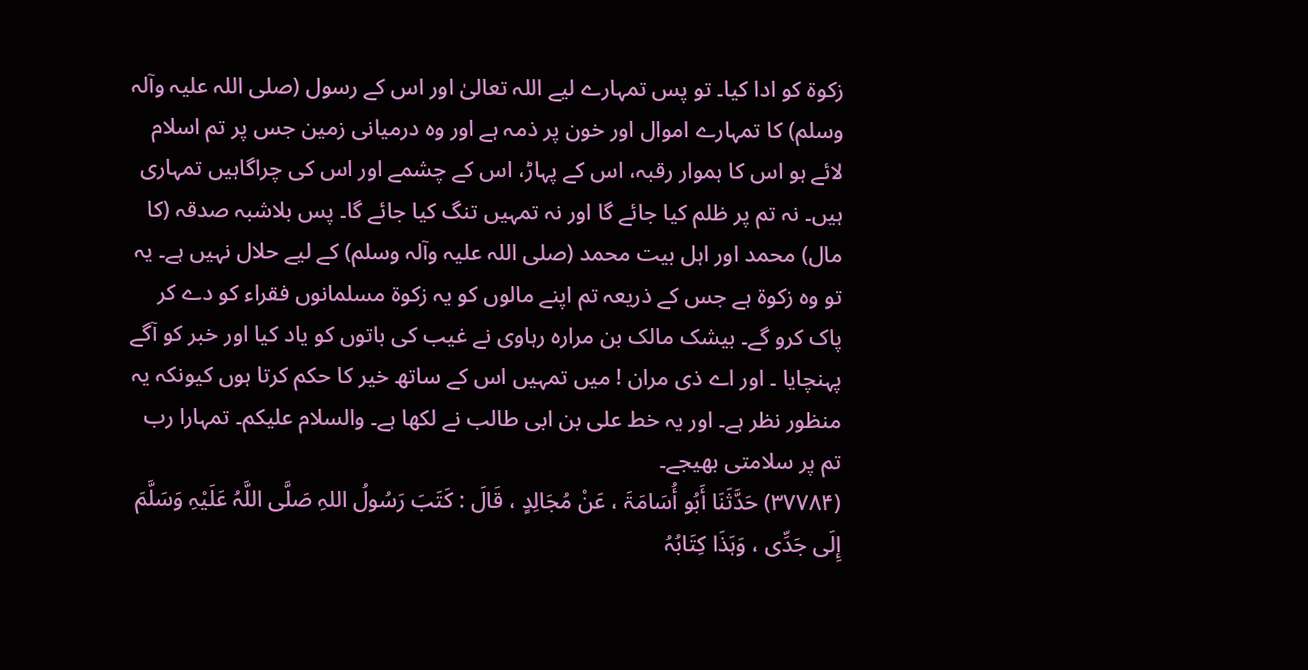زکوۃ کو ادا کیا۔ تو پس تمہارے لیے اللہ تعالیٰ اور اس کے رسول (صلی اللہ علیہ وآلہ وسلم) کا تمہارے اموال اور خون پر ذمہ ہے اور وہ درمیانی زمین جس پر تم اسلام لائے ہو اس کا ہموار رقبہ، اس کے پہاڑ، اس کے چشمے اور اس کی چراگاہیں تمہاری ہیں۔ نہ تم پر ظلم کیا جائے گا اور نہ تمہیں تنگ کیا جائے گا۔ پس بلاشبہ صدقہ (کا مال) محمد اور اہل بیت محمد (صلی اللہ علیہ وآلہ وسلم) کے لیے حلال نہیں ہے۔ یہ تو وہ زکوۃ ہے جس کے ذریعہ تم اپنے مالوں کو یہ زکوۃ مسلمانوں فقراء کو دے کر پاک کرو گے۔ بیشک مالک بن مرارہ رہاوی نے غیب کی باتوں کو یاد کیا اور خبر کو آگے پہنچایا ۔ اور اے ذی مران ! میں تمہیں اس کے ساتھ خیر کا حکم کرتا ہوں کیونکہ یہ منظور نظر ہے۔ اور یہ خط علی بن ابی طالب نے لکھا ہے۔ والسلام علیکم۔ تمہارا رب تم پر سلامتی بھیجے۔
(۳۷۷۸۴) حَدَّثَنَا أَبُو أُسَامَۃَ ، عَنْ مُجَالِدٍ ، قَالَ : کَتَبَ رَسُولُ اللہِ صَلَّی اللَّہُ عَلَیْہِ وَسَلَّمَ إِلَی جَدِّی ، وَہَذَا کِتَابُہُ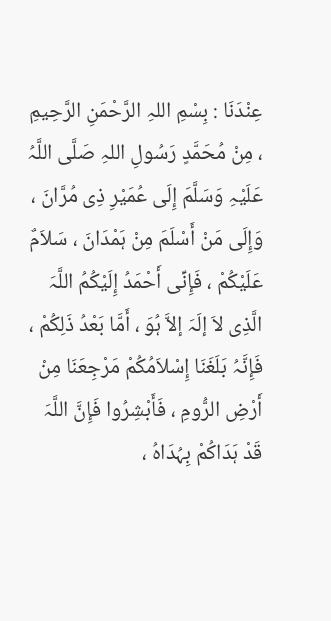عِنْدَنَا : بِسْمِ اللہِ الرَّحْمَنِ الرَّحِیمِ ، مِنْ مُحَمَّدٍ رَسُولِ اللہِ صَلَّی اللَّہُ عَلَیْہِ وَسَلَّمَ إِلَی عُمَیْرِ ذِی مُرَّانَ ، وَإِلَی مَنْ أَسْلَمَ مِنْ ہَمْدَانَ ، سَلاَمٌ عَلَیْکُمْ ، فَإِنِّی أَحْمَدُ إِلَیْکُمُ اللَّہَ الَّذِی لاَ إلَہَ إلاَّ ہُوَ ، أَمَّا بَعْدُ ذَلِکُمْ ، فَإِنَّہُ بَلَغَنَا إِسْلاَمُکُمْ مَرْجِعَنَا مِنْ أَرْضِ الرُّومِ ، فَأَبْشِرُوا فَإِنَّ اللَّہَ قَدْ ہَدَاکُمْ بِہُدَاہُ ،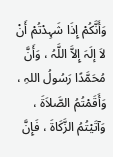وَأَنَّکُمْ إِذَا شَہِدْتُمْ أَنْ لاَ إلَہَ إِلاَّ اللَّہُ ، وَأَنَّ مُحَمَّدًا رَسُولُ اللہِ ، وَأَقَمْتُمُ الصَّلاَۃَ ، وَآتَیْتُمُ الزَّکَاۃَ ، فَإِنَّ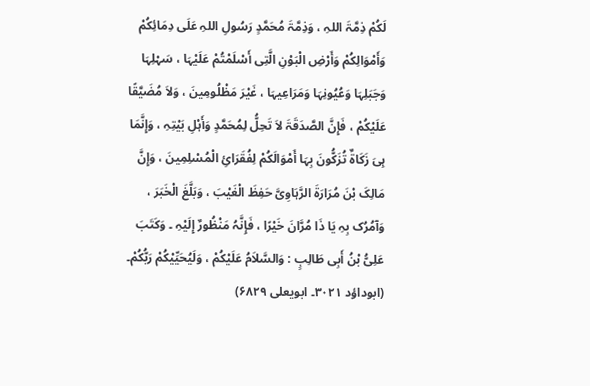لَکُمْ ذِمَّۃَ اللہِ ، وَذِمَّۃَ مُحَمَّدٍ رَسُولِ اللہِ عَلَی دِمَائِکُمْ وَأَمْوَالِکُمْ وَأَرْضِ الْبَوْنِ الَّتِی أَسْلَمْتُمْ عَلَیْہَا ، سَہْلِہَا وَجَبَلِہَا وَعُیُونِہَا وَمَرَاعِیہَا ، غَیْرَ مَظْلُومِینَ ، وَلاَ مُضَیَّقًا عَلَیْکُمْ ، فَإِنَّ الصَّدَقَۃَ لاَ تَحِلُّ لِمُحَمَّدٍ وَأَہْلِ بَیْتِہِ ، وَإِنَّمَا ہِیَ زَکَاۃٌ تُزَکُّونَ بِہَا أَمْوَالَکُمْ لِفُقَرَائِ الْمُسْلِمِینَ ، وَإِنَّ مَالِکَ بْنَ مُرَارَۃَ الرَّہَاوِیَّ حَفِظَ الْغَیْبَ ، وَبَلَّغَ الْخَبَرَ ، وَآمُرُک بِہِ یَا ذَا مُرَّانَ خَیْرًا ، فَإِنَّہُ مَنْظُورٌ إِلَیْہِ ۔ وَکَتَبَ عَلِیُّ بْنُ أَبِی طَالِبٍ : وَالسَّلاَمُ عَلَیْکُمْ ، وَلَیُحَیِّیْکُمْ رَبُّکُمْ۔
(ابوداؤد ۳۰۲۱۔ ابویعلی ۶۸۲۹)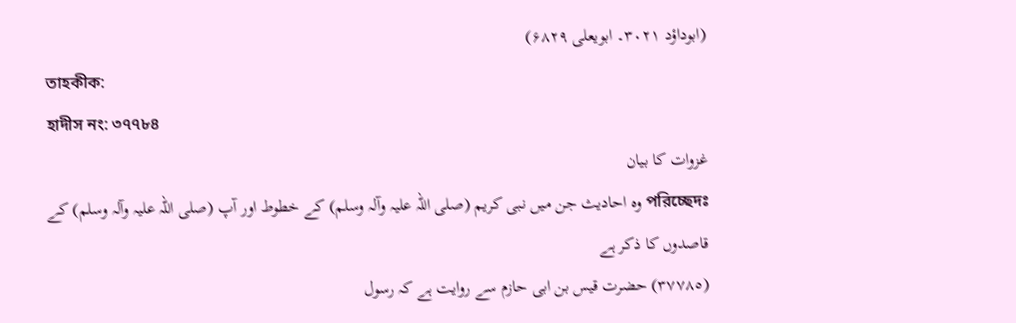(ابوداؤد ۳۰۲۱۔ ابویعلی ۶۸۲۹)
তাহকীক:
হাদীস নং: ৩৭৭৮৪
غزوات کا بیان
পরিচ্ছেদঃ وہ احادیث جن میں نبی کریم (صلی اللہ علیہ وآلہ وسلم) کے خطوط اور آپ (صلی اللہ علیہ وآلہ وسلم) کے قاصدوں کا ذکر ہے
(٣٧٧٨٥) حضرت قیس بن ابی حازم سے روایت ہے کہ رسول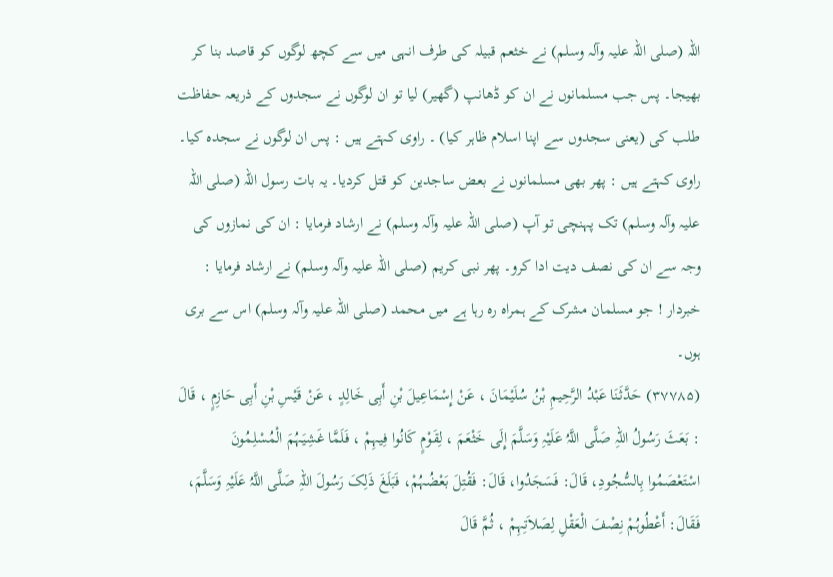اللہ (صلی اللہ علیہ وآلہ وسلم) نے خثعم قبیلہ کی طرف انہی میں سے کچھ لوگوں کو قاصد بنا کر بھیجا۔ پس جب مسلمانوں نے ان کو ڈھانپ (گھیر) لیا تو ان لوگوں نے سجدوں کے ذریعہ حفاظت طلب کی (یعنی سجدوں سے اپنا اسلام ظاہر کیا) ۔ راوی کہتے ہیں : پس ان لوگوں نے سجدہ کیا۔ راوی کہتے ہیں : پھر بھی مسلمانوں نے بعض ساجدین کو قتل کردیا۔ یہ بات رسول اللہ (صلی اللہ علیہ وآلہ وسلم) تک پہنچی تو آپ (صلی اللہ علیہ وآلہ وسلم) نے ارشاد فرمایا : ان کی نمازوں کی وجہ سے ان کی نصف دیت ادا کرو۔ پھر نبی کریم (صلی اللہ علیہ وآلہ وسلم) نے ارشاد فرمایا : خبردار ! جو مسلمان مشرک کے ہمراہ رہ رہا ہے میں محمد (صلی اللہ علیہ وآلہ وسلم) اس سے بری ہوں۔
(۳۷۷۸۵) حَدَّثَنَا عَبْدُ الرَّحِیمِ بْنُ سُلَیْمَانَ ، عَنْ إِسْمَاعِیلَ بْنِ أَبِی خَالِدٍ ، عَنْ قَیْسِ بْنِ أَبِی حَازِمٍ ، قَالَ : بَعَثَ رَسُولُ اللہِ صَلَّی اللَّہُ عَلَیْہِ وَسَلَّمَ إِلَی خَثْعَمَ ، لِقَوْمٍ کَانُوا فِیہِمْ ، فَلَمَّا غَشِیَہُمَ الْمُسْلِمُونَ اسْتَعْصَمُوا بِالسُّجُودِ، قَالَ: فَسَجَدُوا، قَالَ: فَقُتِلَ بَعْضُہُمْ، فَبَلَغَ ذَلِکَ رَسُولَ اللہِ صَلَّی اللَّہُ عَلَیْہِ وَسَلَّمَ، فَقَالَ: أَعْطُوہُمْ نِصْفَ الْعَقْلِ لِصَلاَتِہِمْ ، ثُمَّ قَالَ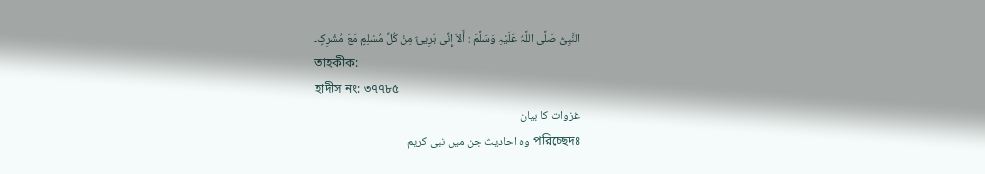النَّبِیُّ صَلَّی اللَّہُ عَلَیْہِ وَسَلَّمَ : أَلاَ إِنِّی بَرِیئٌ مِنْ کُلِّ مُسْلِمٍ مَعَ مُشْرِکٍ۔
তাহকীক:
হাদীস নং: ৩৭৭৮৫
غزوات کا بیان
পরিচ্ছেদঃ وہ احادیث جن میں نبی کریم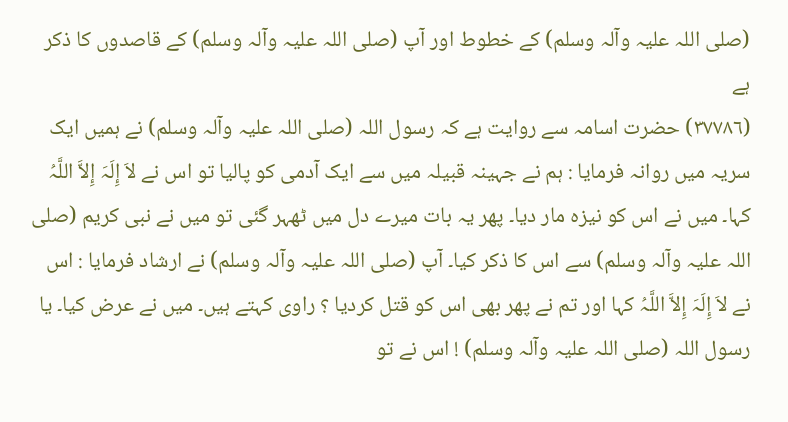(صلی اللہ علیہ وآلہ وسلم) کے خطوط اور آپ (صلی اللہ علیہ وآلہ وسلم) کے قاصدوں کا ذکر ہے
(٣٧٧٨٦) حضرت اسامہ سے روایت ہے کہ رسول اللہ (صلی اللہ علیہ وآلہ وسلم) نے ہمیں ایک سریہ میں روانہ فرمایا : ہم نے جہینہ قبیلہ میں سے ایک آدمی کو پالیا تو اس نے لاَ إِلَہَ إِلاَّ اللَّہُ کہا۔ میں نے اس کو نیزہ مار دیا۔ پھر یہ بات میرے دل میں ٹھہر گئی تو میں نے نبی کریم (صلی اللہ علیہ وآلہ وسلم) سے اس کا ذکر کیا۔ آپ (صلی اللہ علیہ وآلہ وسلم) نے ارشاد فرمایا : اس نے لاَ إِلَہَ إِلاَّ اللَّہُ کہا اور تم نے پھر بھی اس کو قتل کردیا ؟ راوی کہتے ہیں۔ میں نے عرض کیا۔ یا رسول اللہ (صلی اللہ علیہ وآلہ وسلم) ! اس نے تو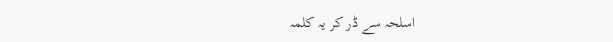اسلحہ سے ڈر کر یہ کلمہ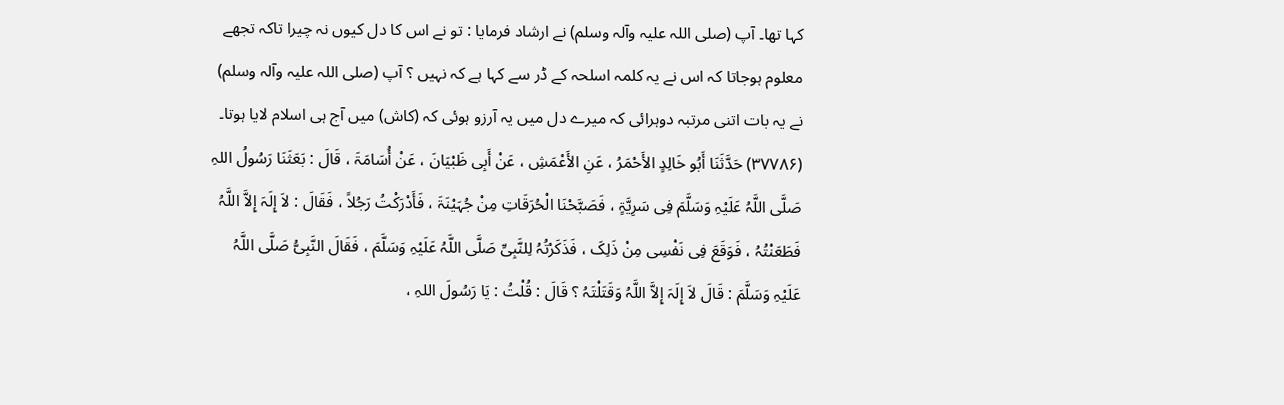کہا تھا۔ آپ (صلی اللہ علیہ وآلہ وسلم) نے ارشاد فرمایا : تو نے اس کا دل کیوں نہ چیرا تاکہ تجھے معلوم ہوجاتا کہ اس نے یہ کلمہ اسلحہ کے ڈر سے کہا ہے کہ نہیں ؟ آپ (صلی اللہ علیہ وآلہ وسلم) نے یہ بات اتنی مرتبہ دوہرائی کہ میرے دل میں یہ آرزو ہوئی کہ (کاش) میں آج ہی اسلام لایا ہوتا۔
(۳۷۷۸۶) حَدَّثَنَا أَبُو خَالِدٍ الأَحْمَرُ ، عَنِ الأَعْمَشِ ، عَنْ أَبِی ظَبْیَانَ ، عَنْ أُسَامَۃَ ، قَالَ : بَعَثَنَا رَسُولُ اللہِ صَلَّی اللَّہُ عَلَیْہِ وَسَلَّمَ فِی سَرِیَّۃٍ ، فَصَبَّحْنَا الْحُرَقَاتِ مِنْ جُہَیْنَۃَ ، فَأَدْرَکْتُ رَجُلاً ، فَقَالَ : لاَ إِلَہَ إِلاَّ اللَّہُ فَطَعَنْتُہُ ، فَوَقَعَ فِی نَفْسِی مِنْ ذَلِکَ ، فَذَکَرْتُہُ لِلنَّبِیِّ صَلَّی اللَّہُ عَلَیْہِ وَسَلَّمَ ، فَقَالَ النَّبِیُّ صَلَّی اللَّہُ عَلَیْہِ وَسَلَّمَ : قَالَ لاَ إِلَہَ إِلاَّ اللَّہُ وَقَتَلْتَہُ ؟ قَالَ : قُلْتُ : یَا رَسُولَ اللہِ ،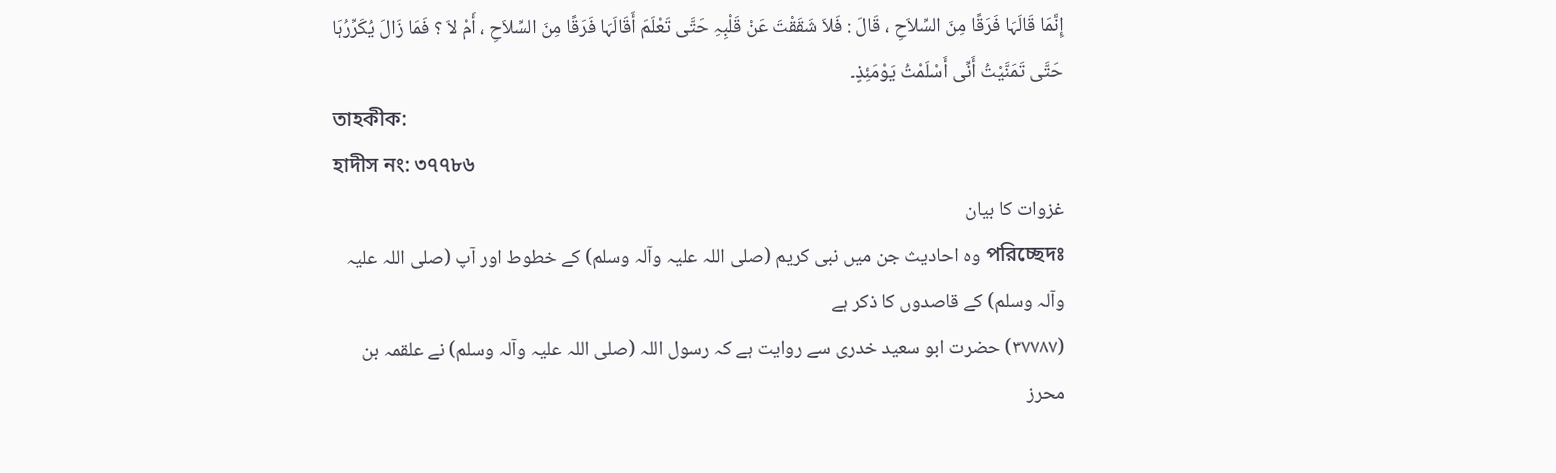إِنَّمَا قَالَہَا فَرَقًا مِنَ السِّلاَحِ ، قَالَ : فَلاَ شَقَقْتَ عَنْ قَلْبِہِ حَتَّی تَعْلَمَ أَقَالَہَا فَرَقًا مِنَ السِّلاَحِ ، أَمْ لاَ ؟ فَمَا زَالَ یُکَرِّرُہَا حَتَّی تَمَنَّیْتُ أَنِّی أَسْلَمْتُ یَوْمَئِذٍ۔
তাহকীক:
হাদীস নং: ৩৭৭৮৬
غزوات کا بیان
পরিচ্ছেদঃ وہ احادیث جن میں نبی کریم (صلی اللہ علیہ وآلہ وسلم) کے خطوط اور آپ (صلی اللہ علیہ وآلہ وسلم) کے قاصدوں کا ذکر ہے
(٣٧٧٨٧) حضرت ابو سعید خدری سے روایت ہے کہ رسول اللہ (صلی اللہ علیہ وآلہ وسلم) نے علقمہ بن محرز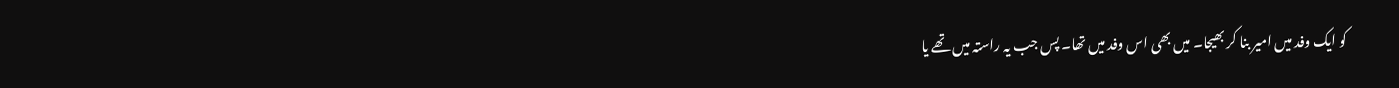کو ایک وفد میں امیر بنا کر بھیجا۔ میں بھی اس وفد میں تھا۔ پس جب یہ راستہ میں تھے یا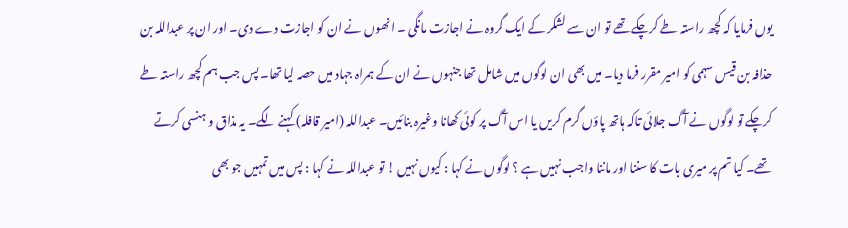یوں فرمایا کہ کچھ راستہ طے کرچکے تھے تو ان سے لشکر کے ایک گروہ نے اجازت مانگی ۔ انھوں نے ان کو اجازت دے دی۔ اور ان پر عبداللہ بن حذافہ بن قیس سہمی کو امیر مقرر فرما دیا۔ میں بھی ان لوگوں میں شامل تھا جنہوں نے ان کے ہمراہ جہاد میں حصہ لیا تھا۔ پس جب ہم کچھ راستہ طے کرچکے تو لوگوں نے آگ جلائی تاکہ ہاتھ پاؤں گرم کریں یا اس آگ پر کوئی کھانا وغیرہ بنائیں۔ عبداللہ (امیر قافلہ) کہنے لگے۔ یہ مذاق و ہنسی کرتے تھے۔ کیا تم پر میری بات کا سننا اور ماننا واجب نہیں ہے ؟ لوگوں نے کہا : کیوں نہیں ! تو عبداللہ نے کہا : پس میں تمہیں جو بھی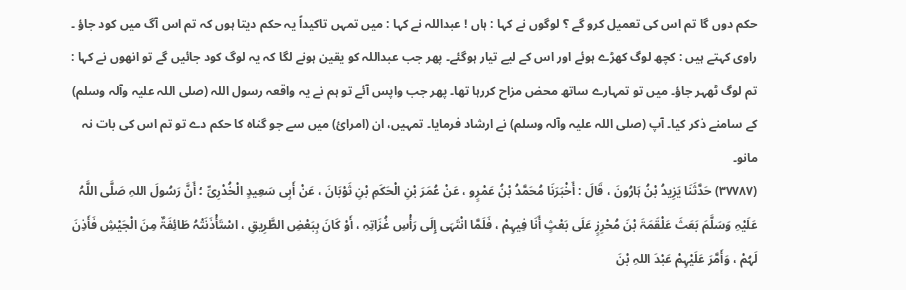حکم دوں گا تم اس کی تعمیل کرو گے ؟ لوگوں نے کہا : ہاں ! عبداللہ نے کہا : میں تمہں تاکیداً یہ حکم دیتا ہوں کہ تم اس آگ میں کود جاؤ ۔ راوی کہتے ہیں : کچھ لوگ کھڑے ہوئے اور اس کے لیے تیار ہوگئے۔ پھر جب عبداللہ کو یقین ہونے لگا کہ یہ لوگ کود جائیں گے تو انھوں نے کہا : تم لوگ ٹھہر جاؤ۔ میں تو تمہارے ساتھ محض مزاح کررہا تھا۔ پھر جب واپس آئے تو ہم نے یہ واقعہ رسول اللہ (صلی اللہ علیہ وآلہ وسلم) کے سامنے ذکر کیا۔ آپ (صلی اللہ علیہ وآلہ وسلم) نے ارشاد فرمایا۔ تمہیں، ان (امرائ) میں سے جو گناہ کا حکم دے تو تم اس کی بات نہ مانو۔
(۳۷۷۸۷) حَدَّثَنَا یَزِیدُ بْنُ ہَارُونَ ، قَالَ : أَخْبَرَنَا مُحَمَّدُ بْنُ عَمْرٍو ، عَنْ عُمَرَ بْنِ الْحَکَمِ بْنِ ثَوْبَانَ ، عَنْ أَبِی سَعِیدٍ الْخُدْرِیِّ ؛ أَنَّ رَسُولَ اللہِ صَلَّی اللَّہُ عَلَیْہِ وَسَلَّمَ بَعَثَ عَلْقَمَۃَ بْنَ مُحْرِزٍ عَلَی بَعْثٍ أَنَا فِیہِمْ ، فَلَمَّا انْتَہَی إِلَی رَأْسِ غُزَاتِہِ ، أَوْ کَانَ بِبَعْضِ الطَّرِیقِ ، اسْتَأْذَنَتْہُ طَائِفَۃٌ مِنَ الْجَیْشِ فَأَذِنَ لَہُمْ ، وَأَمَّرَ عَلَیْہِمْ عَبْدَ اللہِ بْنَ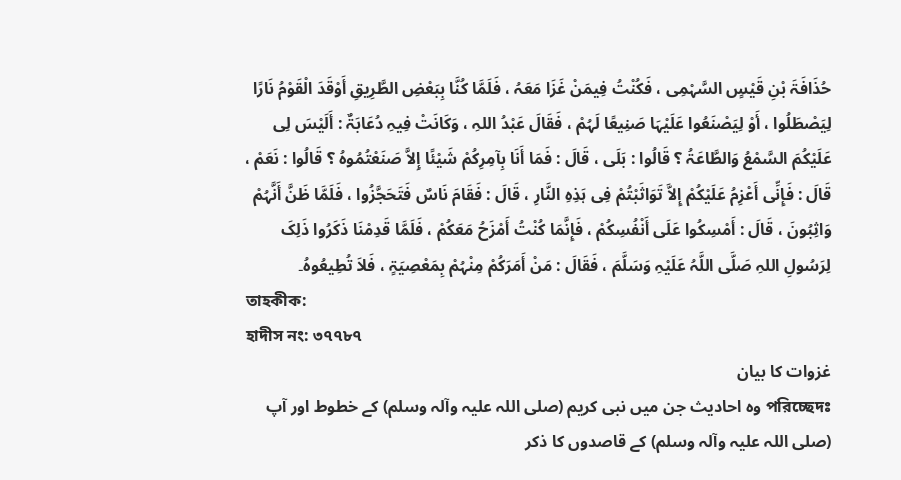حُذَافَۃَ بْنِ قَیْسٍ السَّہْمِی ، فَکُنْتُ فِیمَنْ غَزَا مَعَہُ ، فَلَمَّا کُنَّا بِبَعْضِ الطَّرِیقِ أَوْقَدَ الْقَوْمُ نَارًا لِیَصْطَلُوا ، أَوْ لِیَصْنَعُوا عَلَیْہَا صَنِیعًا لَہُمْ ، فَقَالَ عَبْدُ اللہِ ، وَکَانَتْ فِیہِ دُعَابَۃٌ : أَلَیْسَ لِی عَلَیْکُمَ السَّمْعُ وَالطَّاعَۃُ ؟ قَالُوا : بَلَی ، قَالَ : فَمَا أَنَا بِآمِرِکُمْ شَیْئًا إِلاَّ صَنَعْتُمُوہُ ؟ قَالُوا : نَعَمْ ، قَالَ : فَإِنِّی أَعْزِمُ عَلَیْکُمْ إِلاَّ تَوَاثَبْتُمْ فِی ہَذِہِ النَّارِ ، قَالَ : فَقَامَ نَاسٌ فَتَحَجَّزُوا ، فَلَمَّا ظَنَّ أَنَّہُمْ وَاثِبُونَ ، قَالَ : أَمْسِکُوا عَلَی أَنْفُسِکُمْ ، فَإِنَّمَا کُنْتُ أَمْزَحُ مَعَکُمْ ، فَلَمَّا قَدِمْنَا ذَکَرُوا ذَلِکَ لِرَسُولِ اللہِ صَلَّی اللَّہُ عَلَیْہِ وَسَلَّمَ ، فَقَالَ : مَنْ أَمَرَکُمْ مِنْہُمْ بِمَعْصِیَۃٍ ، فَلاَ تُطِیعُوہُ۔
তাহকীক:
হাদীস নং: ৩৭৭৮৭
غزوات کا بیان
পরিচ্ছেদঃ وہ احادیث جن میں نبی کریم (صلی اللہ علیہ وآلہ وسلم) کے خطوط اور آپ (صلی اللہ علیہ وآلہ وسلم) کے قاصدوں کا ذکر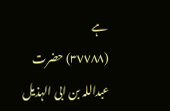ہے
(٣٧٧٨٨) حضرت عبداللہ بن ابی الہذیل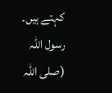کہتے ہیں۔ رسول اللہ (صلی اللہ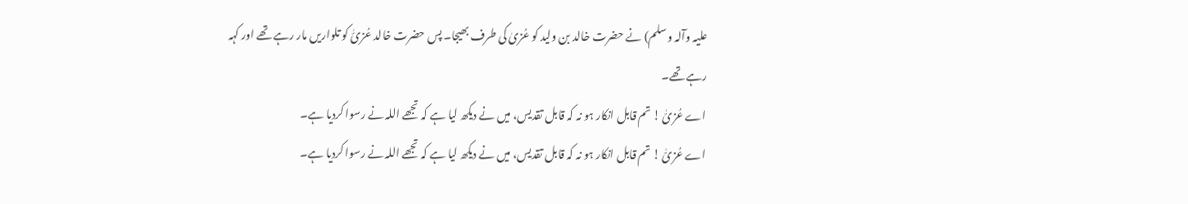علیہ وآلہ وسلم) نے حضرت خالد بن ولید کو عُزیٰ کی طرف بھیجا۔ پس حضرت خالد عُزیّٰ کو تلواریں مار رہے تھے اور کہہ رہے تھے۔
اے عُزیّٰ ! تم قابل انکار ہو نہ کہ قابل تقدیس، میں نے دیکھ لیا ہے کہ تجھے اللہ نے رسوا کردیا ہے۔
اے عُزیّٰ ! تم قابل انکار ہو نہ کہ قابل تقدیس، میں نے دیکھ لیا ہے کہ تجھے اللہ نے رسوا کردیا ہے۔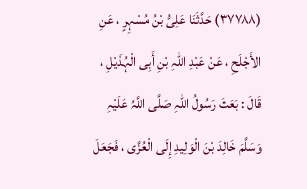(۳۷۷۸۸) حَدَّثَنَا عَلِیُّ بْنُ مُسْہِرٍ ، عَنِ الأَجْلَحِ ، عَنْ عَبْدِ اللہِ بْنِ أَبِی الْہُذَیْلِ ، قَالَ : بَعَثَ رَسُولُ اللہِ صَلَّی اللَّہُ عَلَیْہِ وَسَلَّمَ خَالِدَ بْنَ الْوَلِیدِ إِلَی الْعُزَّی ، فَجَعَلَ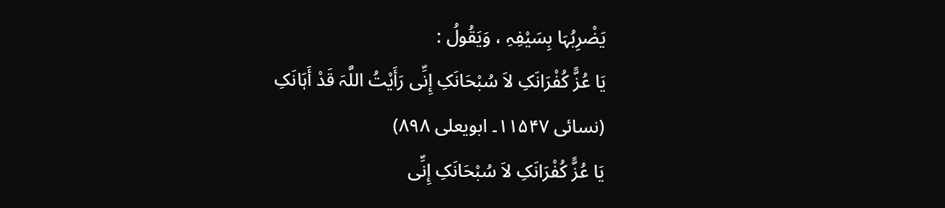یَضْرِبُہَا بِسَیْفِہِ ، وَیَقُولُ :
یَا عُزًّ کُفْرَانَکِ لاَ سُبْحَانَکِ إِنِّی رَأَیْتُ اللَّہَ قَدْ أَہَانَکِ
(نسائی ۱۱۵۴۷۔ ابویعلی ۸۹۸)
یَا عُزًّ کُفْرَانَکِ لاَ سُبْحَانَکِ إِنِّی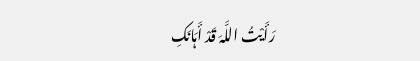رَأَیْتُ اللَّہَ قَدْ أَہَانَکِ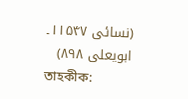(نسائی ۱۱۵۴۷۔ ابویعلی ۸۹۸)
তাহকীক: